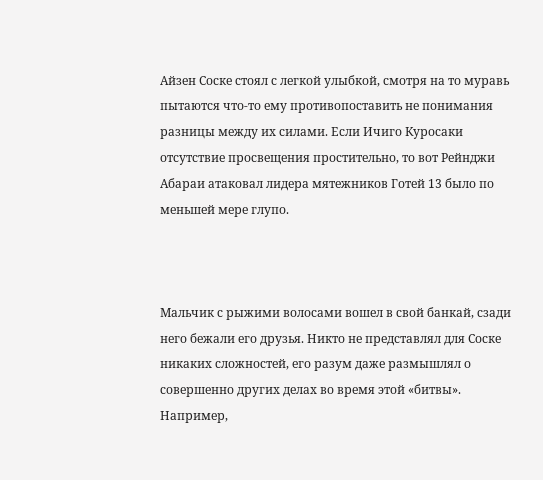Айзен Соске стоял с легкой улыбкой, смотря на то муравь пытаются что-то ему противопоставить не понимания разницы между их силами. Если Ичиго Куросаки отсутствие просвещения простительно, то вот Рейнджи Абараи атаковал лидера мятежников Готей 13 было по меньшей мере глупо.



Мальчик с рыжими волосами вошел в свой банкай, сзади него бежали его друзья. Никто не представлял для Соске никаких сложностей, его разум даже размышлял о совершенно других делах во время этой «битвы». Например,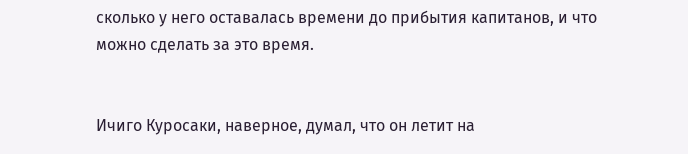сколько у него оставалась времени до прибытия капитанов, и что можно сделать за это время.


Ичиго Куросаки, наверное, думал, что он летит на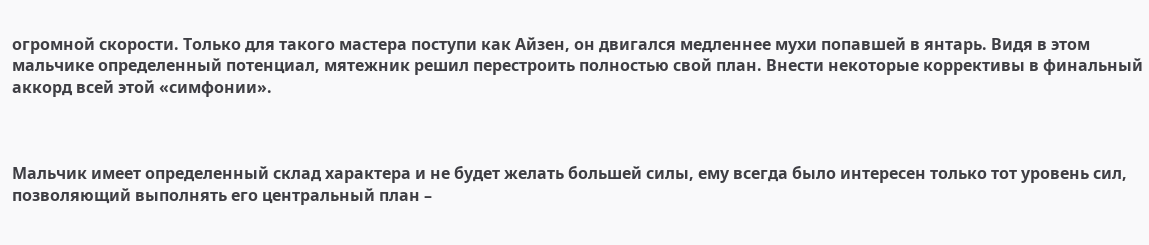огромной скорости. Только для такого мастера поступи как Айзен, он двигался медленнее мухи попавшей в янтарь. Видя в этом мальчике определенный потенциал, мятежник решил перестроить полностью свой план. Внести некоторые коррективы в финальный аккорд всей этой «симфонии».



Мальчик имеет определенный склад характера и не будет желать большей силы, ему всегда было интересен только тот уровень сил, позволяющий выполнять его центральный план –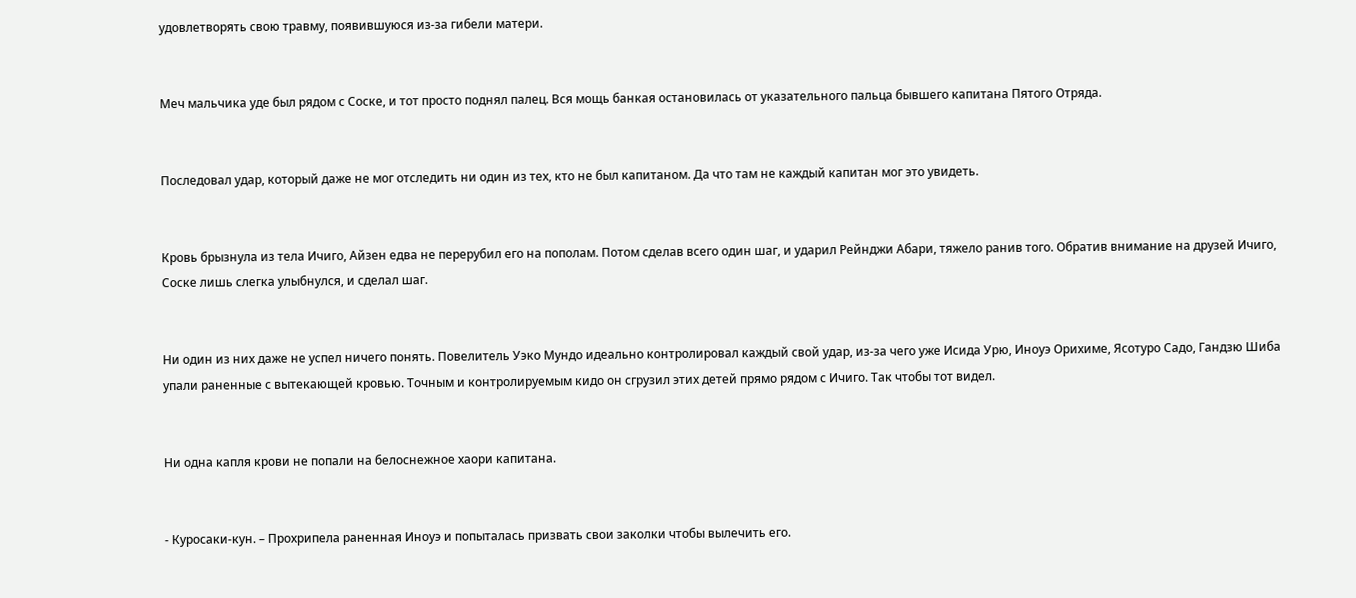удовлетворять свою травму, появившуюся из-за гибели матери.


Меч мальчика уде был рядом с Соске, и тот просто поднял палец. Вся мощь банкая остановилась от указательного пальца бывшего капитана Пятого Отряда.


Последовал удар, который даже не мог отследить ни один из тех, кто не был капитаном. Да что там не каждый капитан мог это увидеть.


Кровь брызнула из тела Ичиго, Айзен едва не перерубил его на пополам. Потом сделав всего один шаг, и ударил Рейнджи Абари, тяжело ранив того. Обратив внимание на друзей Ичиго, Соске лишь слегка улыбнулся, и сделал шаг.


Ни один из них даже не успел ничего понять. Повелитель Уэко Мундо идеально контролировал каждый свой удар, из-за чего уже Исида Урю, Иноуэ Орихиме, Ясотуро Садо, Гандзю Шиба упали раненные с вытекающей кровью. Точным и контролируемым кидо он сгрузил этих детей прямо рядом с Ичиго. Так чтобы тот видел.


Ни одна капля крови не попали на белоснежное хаори капитана.


- Куросаки-кун. – Прохрипела раненная Иноуэ и попыталась призвать свои заколки чтобы вылечить его.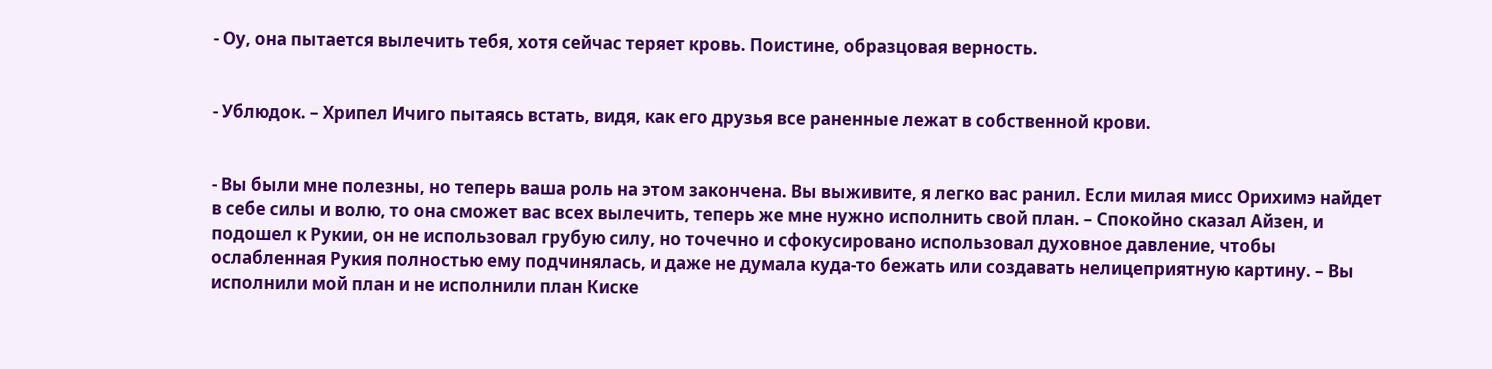- Оу, она пытается вылечить тебя, хотя сейчас теряет кровь. Поистине, образцовая верность.


- Ублюдок. – Хрипел Ичиго пытаясь встать, видя, как его друзья все раненные лежат в собственной крови.


- Вы были мне полезны, но теперь ваша роль на этом закончена. Вы выживите, я легко вас ранил. Если милая мисс Орихимэ найдет в себе силы и волю, то она сможет вас всех вылечить, теперь же мне нужно исполнить свой план. – Спокойно сказал Айзен, и подошел к Рукии, он не использовал грубую силу, но точечно и сфокусировано использовал духовное давление, чтобы ослабленная Рукия полностью ему подчинялась, и даже не думала куда-то бежать или создавать нелицеприятную картину. – Вы исполнили мой план и не исполнили план Киске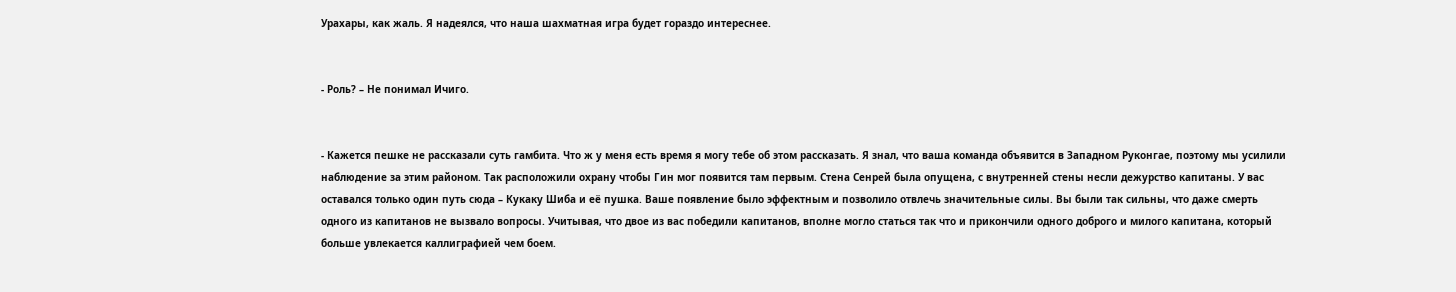Урахары, как жаль. Я надеялся, что наша шахматная игра будет гораздо интереснее.


- Роль? – Не понимал Ичиго.


- Кажется пешке не рассказали суть гамбита. Что ж у меня есть время я могу тебе об этом рассказать. Я знал, что ваша команда объявится в Западном Руконгае, поэтому мы усилили наблюдение за этим районом. Так расположили охрану чтобы Гин мог появится там первым. Стена Сенрей была опущена, с внутренней стены несли дежурство капитаны. У вас оставался только один путь сюда – Кукаку Шиба и её пушка. Ваше появление было эффектным и позволило отвлечь значительные силы. Вы были так сильны, что даже смерть одного из капитанов не вызвало вопросы. Учитывая, что двое из вас победили капитанов, вполне могло статься так что и прикончили одного доброго и милого капитана, который больше увлекается каллиграфией чем боем.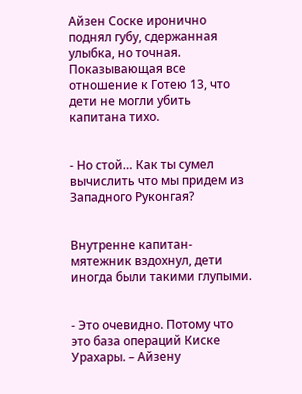Айзен Соске иронично поднял губу, сдержанная улыбка, но точная. Показывающая все отношение к Готею 13, что дети не могли убить капитана тихо.


- Но стой… Как ты сумел вычислить что мы придем из Западного Руконгая?


Внутренне капитан-мятежник вздохнул, дети иногда были такими глупыми.


- Это очевидно. Потому что это база операций Киске Урахары. – Айзену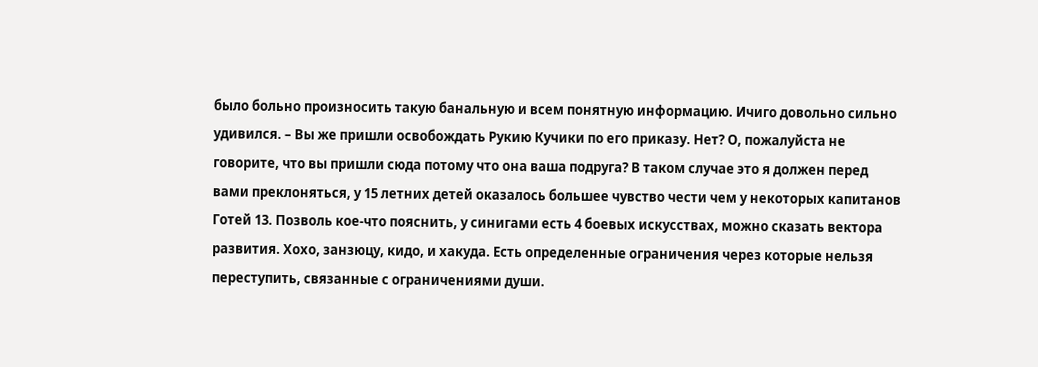было больно произносить такую банальную и всем понятную информацию. Ичиго довольно сильно удивился. – Вы же пришли освобождать Рукию Кучики по его приказу. Нет? О, пожалуйста не говорите, что вы пришли сюда потому что она ваша подруга? В таком случае это я должен перед вами преклоняться, у 15 летних детей оказалось большее чувство чести чем у некоторых капитанов Готей 13. Позволь кое-что пояснить, у синигами есть 4 боевых искусствах, можно сказать вектора развития. Хохо, занзюцу, кидо, и хакуда. Есть определенные ограничения через которые нельзя переступить, связанные с ограничениями души.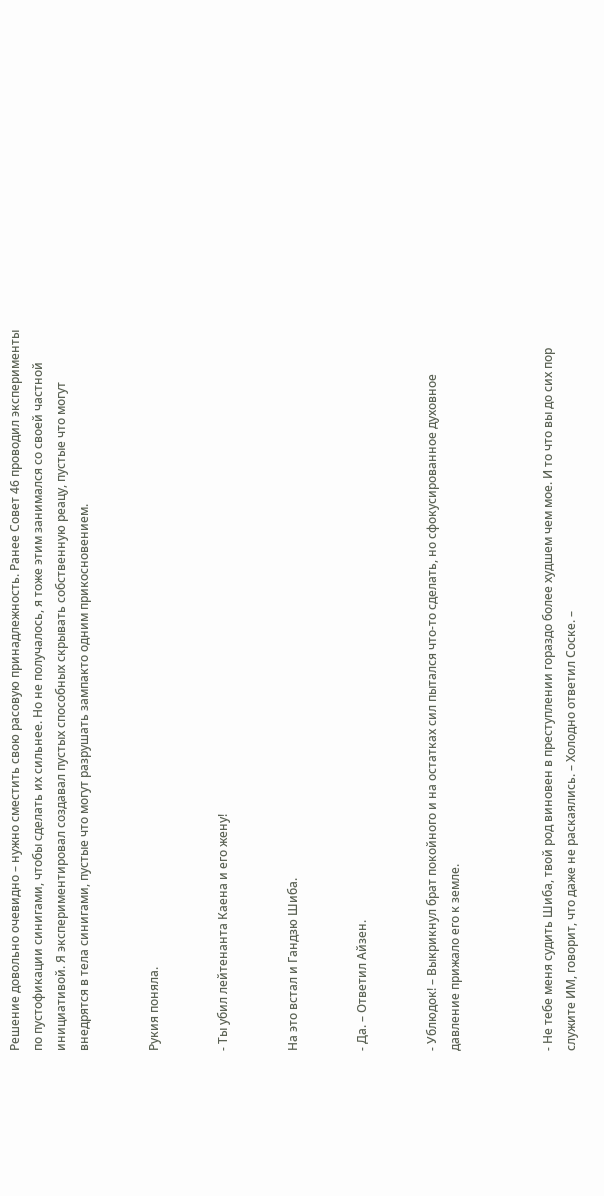Решение довольно очевидно – нужно сместить свою расовую принадлежность. Ранее Совет 46 проводил эксперименты по пустофикации синигами, чтобы сделать их сильнее. Но не получалось, я тоже этим занимался со своей частной инициативой. Я экспериментировал создавал пустых способных скрывать собственную реацу, пустые что могут внедрятся в тела синигами, пустые что могут разрушать зампакто одним прикосновением.


Рукия поняла.


- Ты убил лейтенанта Каена и его жену!


На это встал и Гандзю Шиба.


- Да. – Ответил Айзен.


- Ублюдок! – Выкрикнул брат покойного и на остатках сил пытался что-то сделать, но сфокусированное духовное давление прижало его к земле.



- Не тебе меня судить Шиба, твой род виновен в преступлении гораздо более худшем чем мое. И то что вы до сих пор служите ИМ, говорит, что даже не раскаялись. – Холодно ответил Соске. –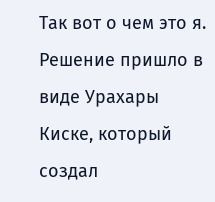Так вот о чем это я. Решение пришло в виде Урахары Киске, который создал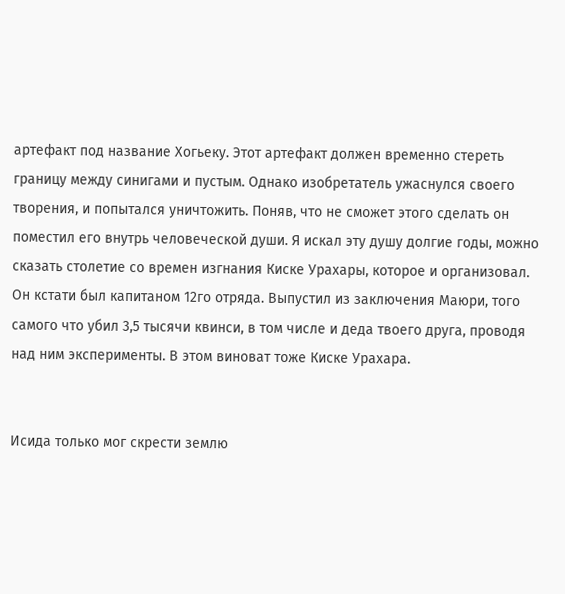артефакт под название Хогьеку. Этот артефакт должен временно стереть границу между синигами и пустым. Однако изобретатель ужаснулся своего творения, и попытался уничтожить. Поняв, что не сможет этого сделать он поместил его внутрь человеческой души. Я искал эту душу долгие годы, можно сказать столетие со времен изгнания Киске Урахары, которое и организовал. Он кстати был капитаном 12го отряда. Выпустил из заключения Маюри, того самого что убил 3,5 тысячи квинси, в том числе и деда твоего друга, проводя над ним эксперименты. В этом виноват тоже Киске Урахара.


Исида только мог скрести землю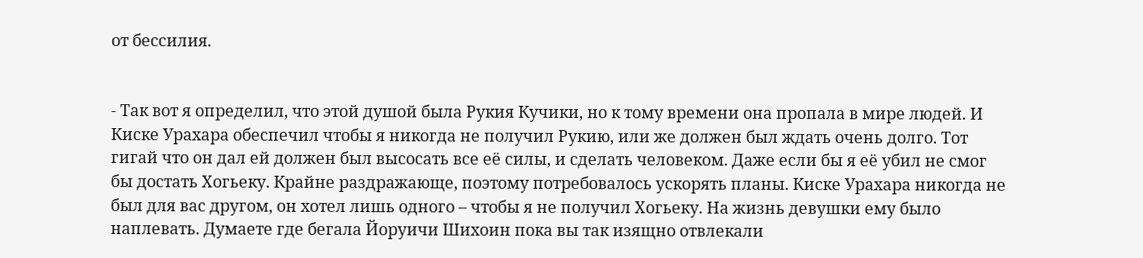от бессилия.


- Так вот я определил, что этой душой была Рукия Кучики, но к тому времени она пропала в мире людей. И Киске Урахара обеспечил чтобы я никогда не получил Рукию, или же должен был ждать очень долго. Тот гигай что он дал ей должен был высосать все её силы, и сделать человеком. Даже если бы я её убил не смог бы достать Хогьеку. Крайне раздражающе, поэтому потребовалось ускорять планы. Киске Урахара никогда не был для вас другом, он хотел лишь одного – чтобы я не получил Хогьеку. На жизнь девушки ему было наплевать. Думаете где бегала Йоруичи Шихоин пока вы так изящно отвлекали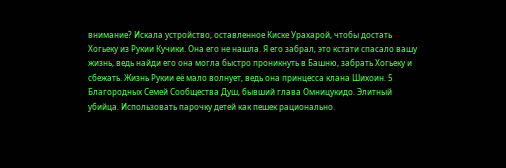внимание? Искала устройство, оставленное Киске Урахарой, чтобы достать Хогьеку из Рукии Кучики. Она его не нашла. Я его забрал, это кстати спасало вашу жизнь, ведь найди его она могла быстро проникнуть в Башню, забрать Хогьеку и сбежать. Жизнь Рукии её мало волнует, ведь она принцесса клана Шихоин. 5 Благородных Семей Сообщества Душ, бывший глава Омницукидо. Элитный убийца. Использовать парочку детей как пешек рационально.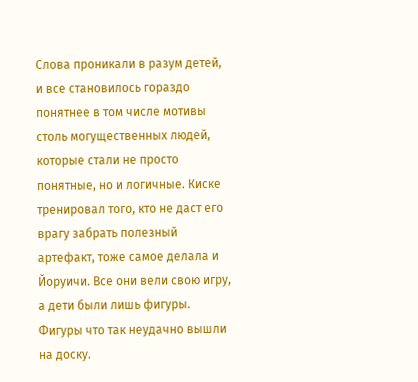Слова проникали в разум детей, и все становилось гораздо понятнее в том числе мотивы столь могущественных людей, которые стали не просто понятные, но и логичные. Киске тренировал того, кто не даст его врагу забрать полезный артефакт, тоже самое делала и Йоруичи. Все они вели свою игру, а дети были лишь фигуры. Фигуры что так неудачно вышли на доску.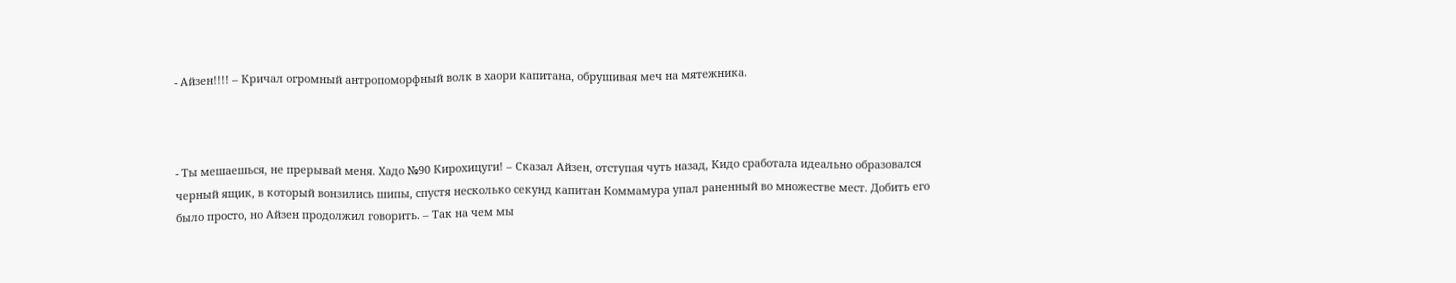- Айзен!!!! – Кричал огромный антропоморфный волк в хаори капитана, обрушивая меч на мятежника.



- Ты мешаешься, не прерывай меня. Хадо №90 Кирохицуги! – Сказал Айзен, отступая чуть назад, Кидо сработала идеально образовался черный ящик, в который вонзились шипы, спустя несколько секунд капитан Коммамура упал раненный во множестве мест. Добить его было просто, но Айзен продолжил говорить. – Так на чем мы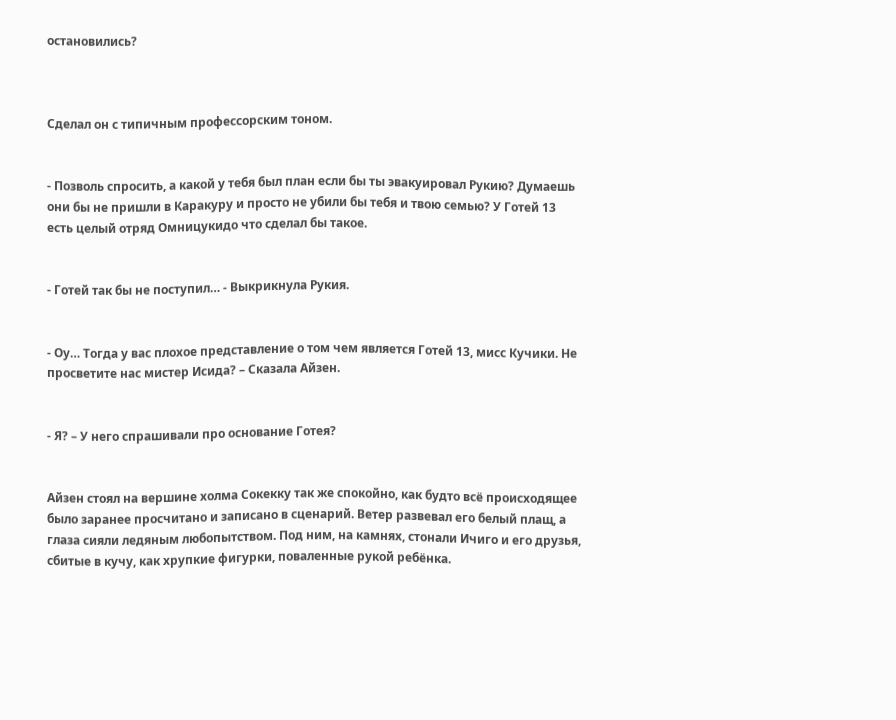остановились?



Сделал он с типичным профессорским тоном.


- Позволь спросить, а какой у тебя был план если бы ты эвакуировал Рукию? Думаешь они бы не пришли в Каракуру и просто не убили бы тебя и твою семью? У Готей 13 есть целый отряд Омницукидо что сделал бы такое.


- Готей так бы не поступил… - Выкрикнула Рукия.


- Оу… Тогда у вас плохое представление о том чем является Готей 13, мисс Кучики. Не просветите нас мистер Исида? – Сказала Айзен.


- Я? – У него спрашивали про основание Готея?


Айзен стоял на вершине холма Сокекку так же спокойно, как будто всё происходящее было заранее просчитано и записано в сценарий. Ветер развевал его белый плащ, а глаза сияли ледяным любопытством. Под ним, на камнях, стонали Ичиго и его друзья, сбитые в кучу, как хрупкие фигурки, поваленные рукой ребёнка.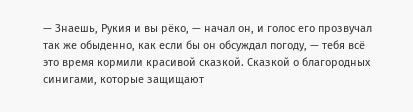— Знаешь, Рукия и вы рёко, — начал он, и голос его прозвучал так же обыденно, как если бы он обсуждал погоду, — тебя всё это время кормили красивой сказкой. Сказкой о благородных синигами, которые защищают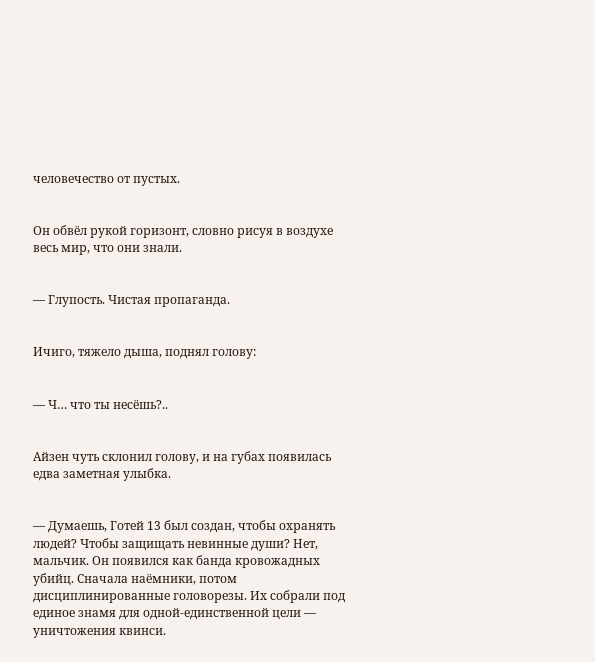человечество от пустых.


Он обвёл рукой горизонт, словно рисуя в воздухе весь мир, что они знали.


— Глупость. Чистая пропаганда.


Ичиго, тяжело дыша, поднял голову:


— Ч… что ты несёшь?..


Айзен чуть склонил голову, и на губах появилась едва заметная улыбка.


— Думаешь, Готей 13 был создан, чтобы охранять людей? Чтобы защищать невинные души? Нет, мальчик. Он появился как банда кровожадных убийц. Сначала наёмники, потом дисциплинированные головорезы. Их собрали под единое знамя для одной-единственной цели — уничтожения квинси.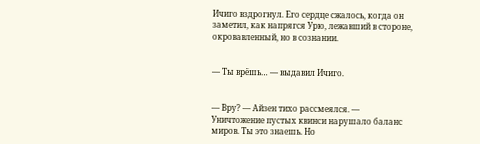Ичиго вздрогнул. Его сердце сжалось, когда он заметил, как напрягся Урю, лежавший в стороне, окровавленный, но в сознании.


— Ты врёшь… — выдавил Ичиго.


— Вру? — Айзен тихо рассмеялся. — Уничтожение пустых квинси нарушало баланс миров. Ты это знаешь. Но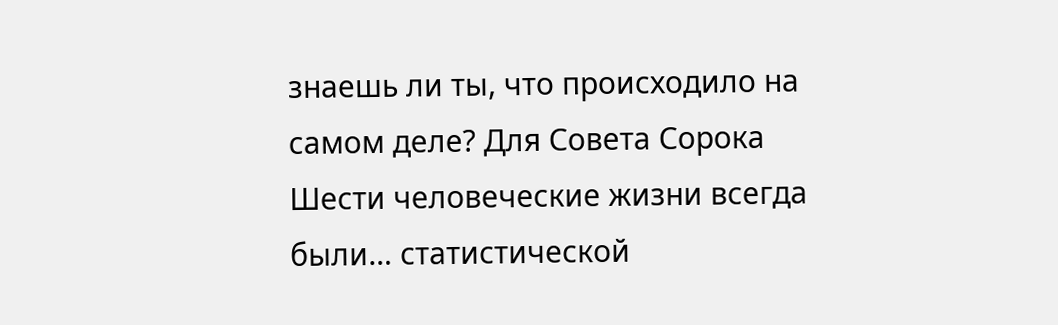знаешь ли ты, что происходило на самом деле? Для Совета Сорока Шести человеческие жизни всегда были… статистической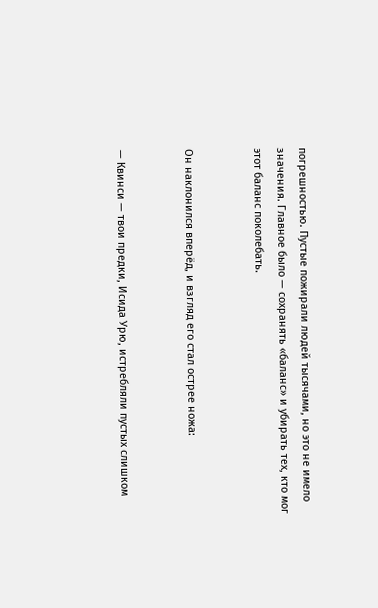погрешностью. Пустые пожирали людей тысячами, но это не имело значения. Главное было — сохранять «баланс» и убирать тех, кто мог этот баланс поколебать.


Он наклонился вперёд, и взгляд его стал острее ножа:


— Квинси — твои предки, Исида Урю, истребляли пустых слишком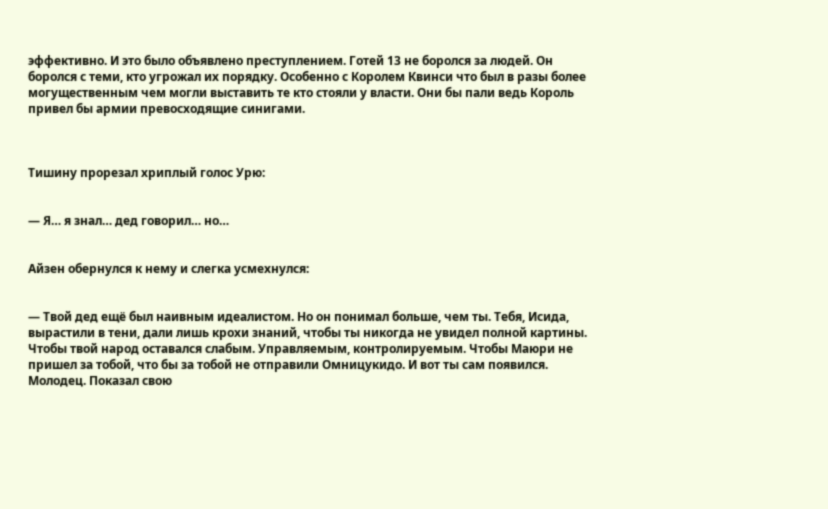эффективно. И это было объявлено преступлением. Готей 13 не боролся за людей. Он боролся с теми, кто угрожал их порядку. Особенно с Королем Квинси что был в разы более могущественным чем могли выставить те кто стояли у власти. Они бы пали ведь Король привел бы армии превосходящие синигами.



Тишину прорезал хриплый голос Урю:


— Я… я знал… дед говорил… но…


Айзен обернулся к нему и слегка усмехнулся:


— Твой дед ещё был наивным идеалистом. Но он понимал больше, чем ты. Тебя, Исида, вырастили в тени, дали лишь крохи знаний, чтобы ты никогда не увидел полной картины. Чтобы твой народ оставался слабым. Управляемым, контролируемым. Чтобы Маюри не пришел за тобой, что бы за тобой не отправили Омницукидо. И вот ты сам появился. Молодец. Показал свою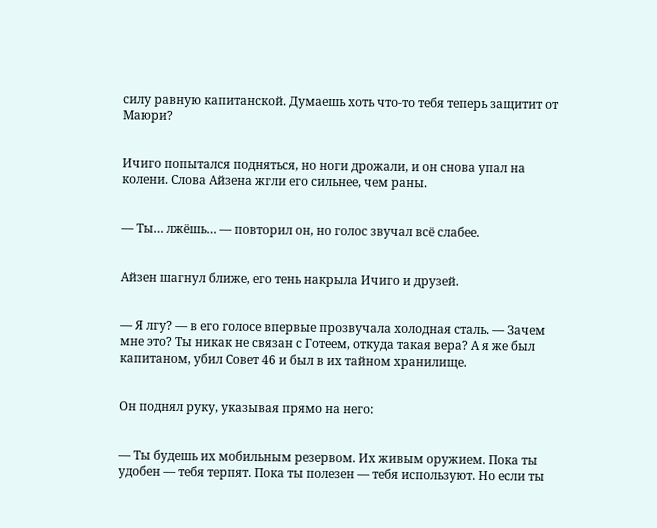силу равную капитанской. Думаешь хоть что-то тебя теперь защитит от Маюри?


Ичиго попытался подняться, но ноги дрожали, и он снова упал на колени. Слова Айзена жгли его сильнее, чем раны.


— Ты… лжёшь… — повторил он, но голос звучал всё слабее.


Айзен шагнул ближе, его тень накрыла Ичиго и друзей.


— Я лгу? — в его голосе впервые прозвучала холодная сталь. — Зачем мне это? Ты никак не связан с Готеем, откуда такая вера? А я же был капитаном, убил Совет 46 и был в их тайном хранилище.


Он поднял руку, указывая прямо на него:


— Ты будешь их мобильным резервом. Их живым оружием. Пока ты удобен — тебя терпят. Пока ты полезен — тебя используют. Но если ты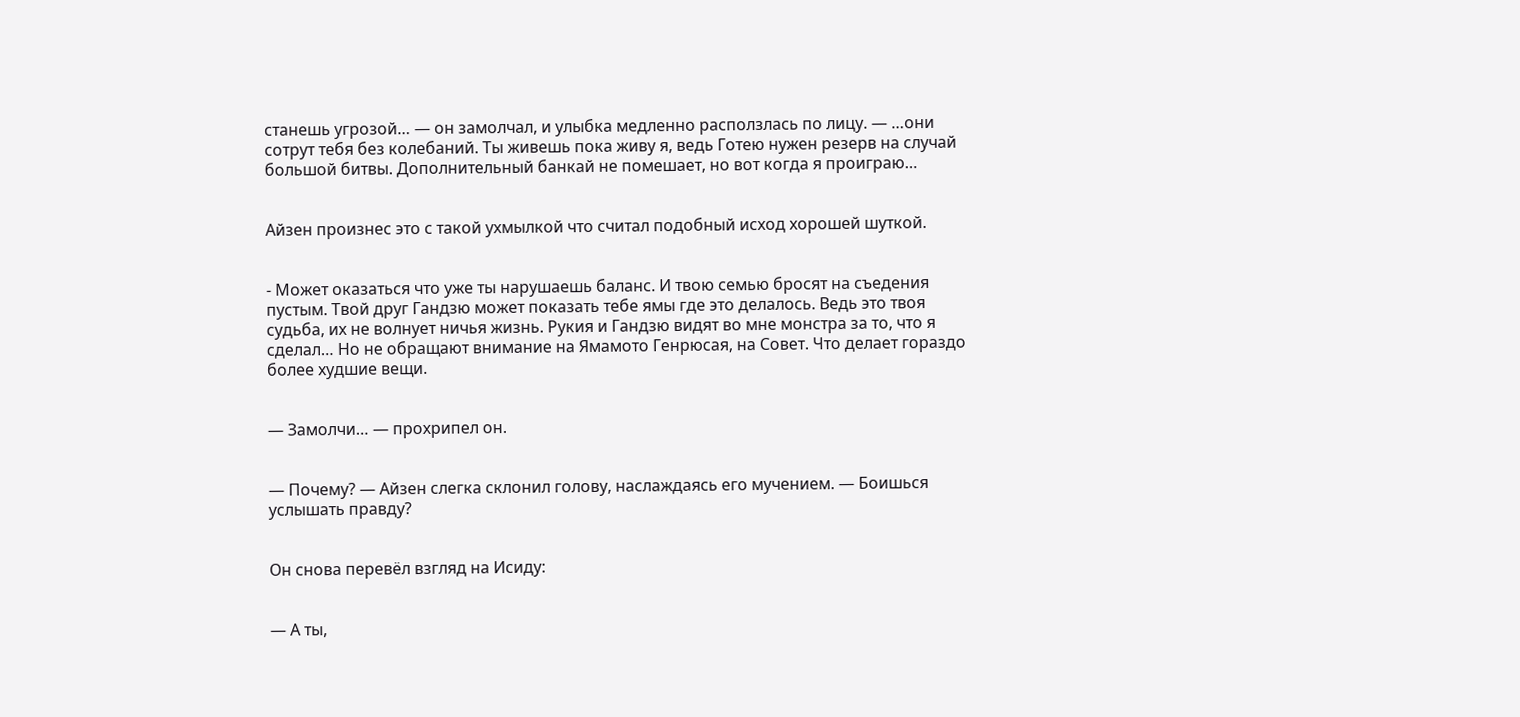станешь угрозой… — он замолчал, и улыбка медленно расползлась по лицу. — …они сотрут тебя без колебаний. Ты живешь пока живу я, ведь Готею нужен резерв на случай большой битвы. Дополнительный банкай не помешает, но вот когда я проиграю…


Айзен произнес это с такой ухмылкой что считал подобный исход хорошей шуткой.


- Может оказаться что уже ты нарушаешь баланс. И твою семью бросят на съедения пустым. Твой друг Гандзю может показать тебе ямы где это делалось. Ведь это твоя судьба, их не волнует ничья жизнь. Рукия и Гандзю видят во мне монстра за то, что я сделал… Но не обращают внимание на Ямамото Генрюсая, на Совет. Что делает гораздо более худшие вещи.


— Замолчи… — прохрипел он.


— Почему? — Айзен слегка склонил голову, наслаждаясь его мучением. — Боишься услышать правду?


Он снова перевёл взгляд на Исиду:


— А ты,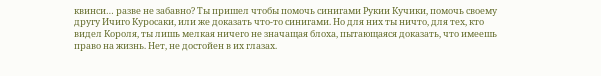квинси… разве не забавно? Ты пришел чтобы помочь синигами Рукии Кучики, помочь своему другу Ичиго Куросаки, или же доказать что-то синигами. Но для них ты ничто, для тех, кто видел Короля, ты лишь мелкая ничего не значащая блоха, пытающаяся доказать, что имеешь право на жизнь. Нет, не достойен в их глазах.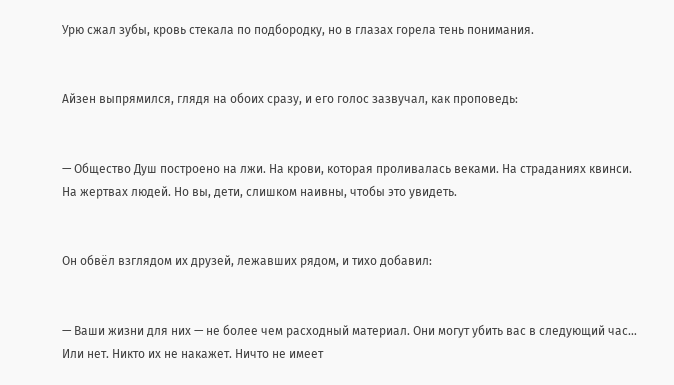Урю сжал зубы, кровь стекала по подбородку, но в глазах горела тень понимания.


Айзен выпрямился, глядя на обоих сразу, и его голос зазвучал, как проповедь:


— Общество Душ построено на лжи. На крови, которая проливалась веками. На страданиях квинси. На жертвах людей. Но вы, дети, слишком наивны, чтобы это увидеть.


Он обвёл взглядом их друзей, лежавших рядом, и тихо добавил:


— Ваши жизни для них — не более чем расходный материал. Они могут убить вас в следующий час… Или нет. Никто их не накажет. Ничто не имеет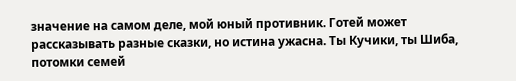значение на самом деле, мой юный противник. Готей может рассказывать разные сказки, но истина ужасна. Ты Кучики, ты Шиба, потомки семей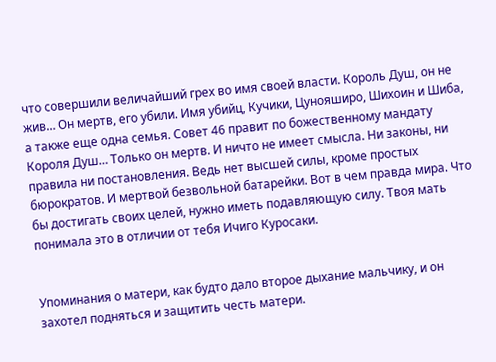что совершили величайший грех во имя своей власти. Король Душ, он не жив… Он мертв, его убили. Имя убийц, Кучики, Цунояширо, Шихоин и Шиба, а также еще одна семья. Совет 46 правит по божественному мандату Короля Душ… Только он мертв. И ничто не имеет смысла. Ни законы, ни правила ни постановления. Ведь нет высшей силы, кроме простых бюрократов. И мертвой безвольной батарейки. Вот в чем правда мира. Что бы достигать своих целей, нужно иметь подавляющую силу. Твоя мать понимала это в отличии от тебя Ичиго Куросаки.


Упоминания о матери, как будто дало второе дыхание мальчику, и он захотел подняться и защитить честь матери.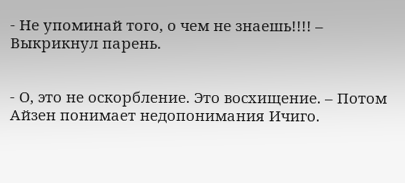- Не упоминай того, о чем не знаешь!!!! – Выкрикнул парень.


- О, это не оскорбление. Это восхищение. – Потом Айзен понимает недопонимания Ичиго.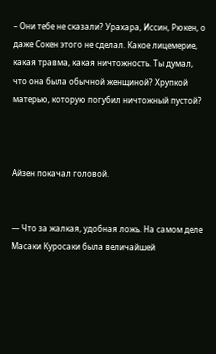– Они тебе не сказали? Урахара, Иссин, Рюкен, о даже Сокен этого не сделал. Какое лицемерие, какая травма, какая ничтожность. Ты думал, что она была обычной женщиной? Хрупкой матерью, которую погубил ничтожный пустой?



Айзен покачал головой.


— Что за жалкая, удобная ложь. На самом деле Масаки Куросаки была величайшей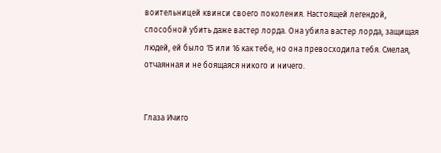воительницей квинси своего поколения. Настоящей легендой, способной убить даже вастер лорда. Она убила вастер лорда, защищая людей, ей было 15 или 16 как тебе, но она превосходила тебя. Смелая, отчаянная и не боящаяся никого и ничего.


Глаза Ичиго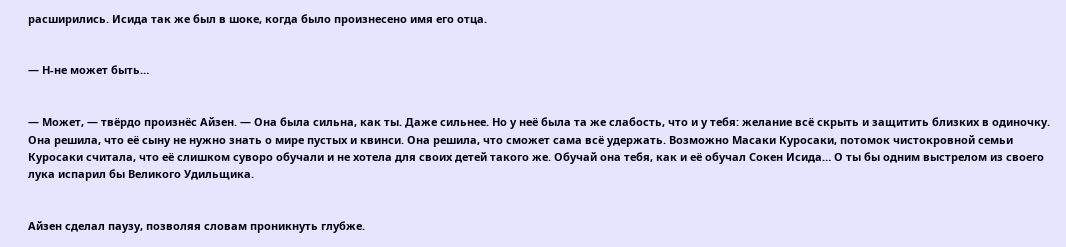расширились. Исида так же был в шоке, когда было произнесено имя его отца.


— Н-не может быть…


— Может, — твёрдо произнёс Айзен. — Она была сильна, как ты. Даже сильнее. Но у неё была та же слабость, что и у тебя: желание всё скрыть и защитить близких в одиночку. Она решила, что её сыну не нужно знать о мире пустых и квинси. Она решила, что сможет сама всё удержать. Возможно Масаки Куросаки, потомок чистокровной семьи Куросаки считала, что её слишком суворо обучали и не хотела для своих детей такого же. Обучай она тебя, как и её обучал Сокен Исида… О ты бы одним выстрелом из своего лука испарил бы Великого Удильщика.


Айзен сделал паузу, позволяя словам проникнуть глубже.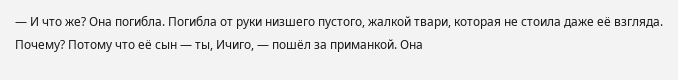— И что же? Она погибла. Погибла от руки низшего пустого, жалкой твари, которая не стоила даже её взгляда. Почему? Потому что её сын — ты, Ичиго, — пошёл за приманкой. Она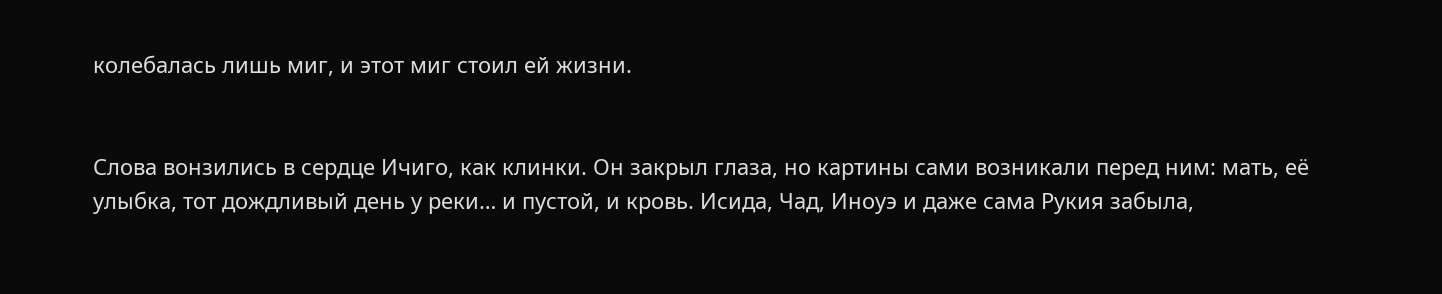колебалась лишь миг, и этот миг стоил ей жизни.


Слова вонзились в сердце Ичиго, как клинки. Он закрыл глаза, но картины сами возникали перед ним: мать, её улыбка, тот дождливый день у реки… и пустой, и кровь. Исида, Чад, Иноуэ и даже сама Рукия забыла,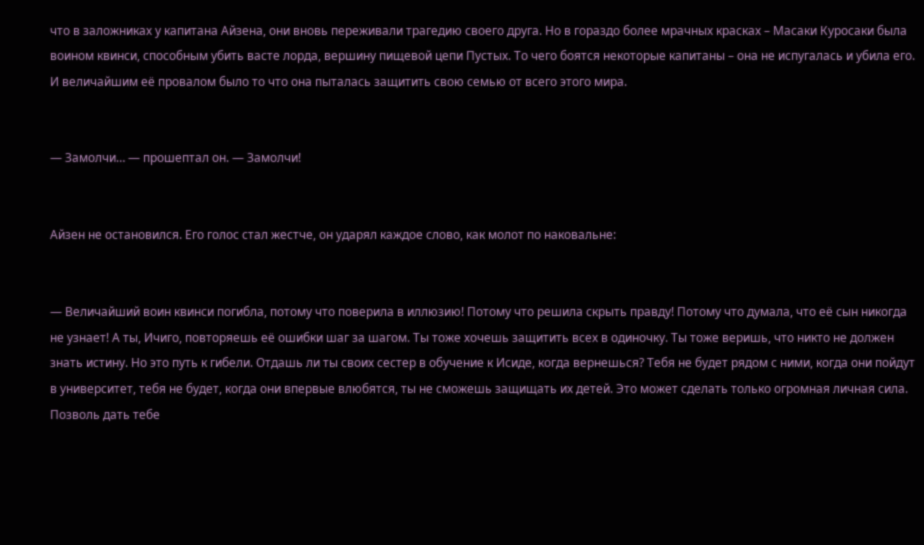что в заложниках у капитана Айзена, они вновь переживали трагедию своего друга. Но в гораздо более мрачных красках – Масаки Куросаки была воином квинси, способным убить васте лорда, вершину пищевой цепи Пустых. То чего боятся некоторые капитаны – она не испугалась и убила его. И величайшим её провалом было то что она пыталась защитить свою семью от всего этого мира.


— Замолчи… — прошептал он. — Замолчи!


Айзен не остановился. Его голос стал жестче, он ударял каждое слово, как молот по наковальне:


— Величайший воин квинси погибла, потому что поверила в иллюзию! Потому что решила скрыть правду! Потому что думала, что её сын никогда не узнает! А ты, Ичиго, повторяешь её ошибки шаг за шагом. Ты тоже хочешь защитить всех в одиночку. Ты тоже веришь, что никто не должен знать истину. Но это путь к гибели. Отдашь ли ты своих сестер в обучение к Исиде, когда вернешься? Тебя не будет рядом с ними, когда они пойдут в университет, тебя не будет, когда они впервые влюбятся, ты не сможешь защищать их детей. Это может сделать только огромная личная сила. Позволь дать тебе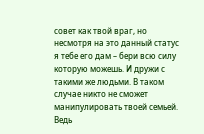совет как твой враг, но несмотря на это данный статус я тебе его дам – бери всю силу которую можешь. И дружи с такими же людьми. В таком случае никто не сможет манипулировать твоей семьей. Ведь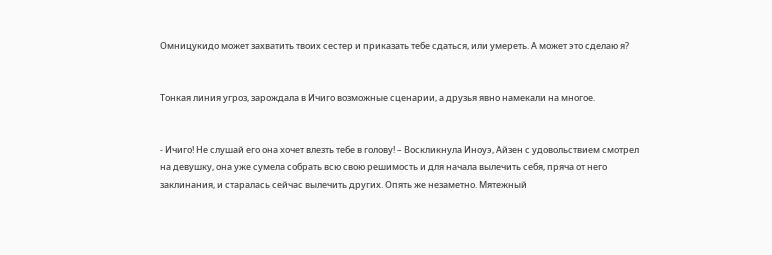Омницукидо может захватить твоих сестер и приказать тебе сдаться, или умереть. А может это сделаю я?


Тонкая линия угроз, зарождала в Ичиго возможные сценарии, а друзья явно намекали на многое.


- Ичиго! Не слушай его она хочет влезть тебе в голову! – Воскликнула Иноуэ, Айзен с удовольствием смотрел на девушку, она уже сумела собрать всю свою решимость и для начала вылечить себя, пряча от него заклинания, и старалась сейчас вылечить других. Опять же незаметно. Мятежный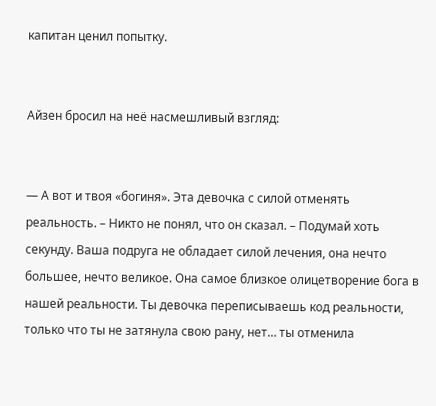капитан ценил попытку.


Айзен бросил на неё насмешливый взгляд:


— А вот и твоя «богиня». Эта девочка с силой отменять реальность. – Никто не понял, что он сказал. – Подумай хоть секунду. Ваша подруга не обладает силой лечения, она нечто большее, нечто великое. Она самое близкое олицетворение бога в нашей реальности. Ты девочка переписываешь код реальности, только что ты не затянула свою рану, нет… ты отменила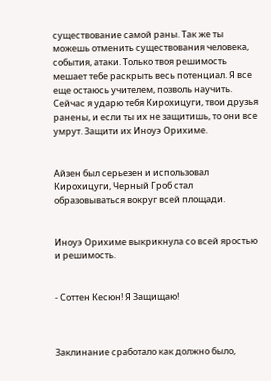существование самой раны. Так же ты можешь отменить существования человека, события, атаки. Только твоя решимость мешает тебе раскрыть весь потенциал. Я все еще остаюсь учителем, позволь научить. Сейчас я ударю тебя Кирохицуги, твои друзья ранены, и если ты их не защитишь, то они все умрут. Защити их Иноуэ Орихиме.


Айзен был серьезен и использовал Кирохицуги, Черный Гроб стал образовываться вокруг всей площади.


Иноуэ Орихиме выкрикнула со всей яростью и решимость.


- Соттен Кесюн! Я Защищаю!



Заклинание сработало как должно было,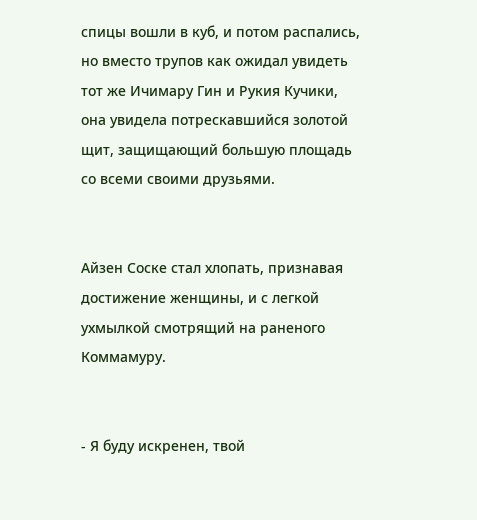спицы вошли в куб, и потом распались, но вместо трупов как ожидал увидеть тот же Ичимару Гин и Рукия Кучики, она увидела потрескавшийся золотой щит, защищающий большую площадь со всеми своими друзьями.


Айзен Соске стал хлопать, признавая достижение женщины, и с легкой ухмылкой смотрящий на раненого Коммамуру.


- Я буду искренен, твой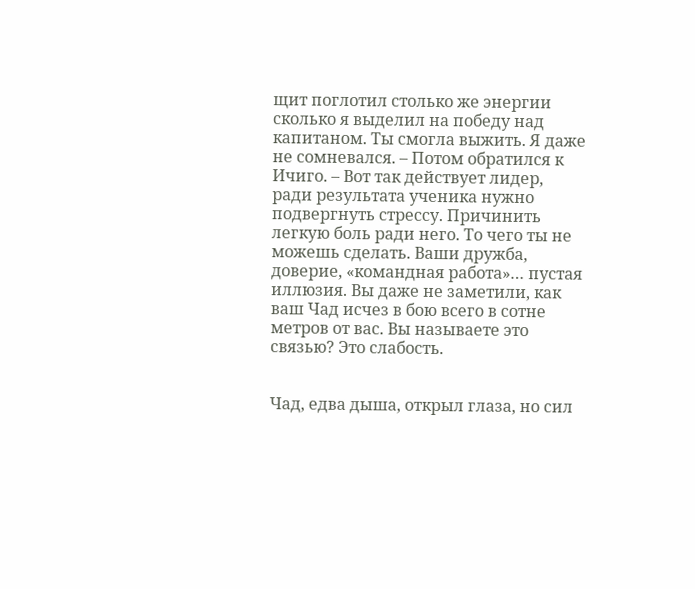щит поглотил столько же энергии сколько я выделил на победу над капитаном. Ты смогла выжить. Я даже не сомневался. – Потом обратился к Ичиго. – Вот так действует лидер, ради результата ученика нужно подвергнуть стрессу. Причинить легкую боль ради него. То чего ты не можешь сделать. Ваши дружба, доверие, «командная работа»… пустая иллюзия. Вы даже не заметили, как ваш Чад исчез в бою всего в сотне метров от вас. Вы называете это связью? Это слабость.


Чад, едва дыша, открыл глаза, но сил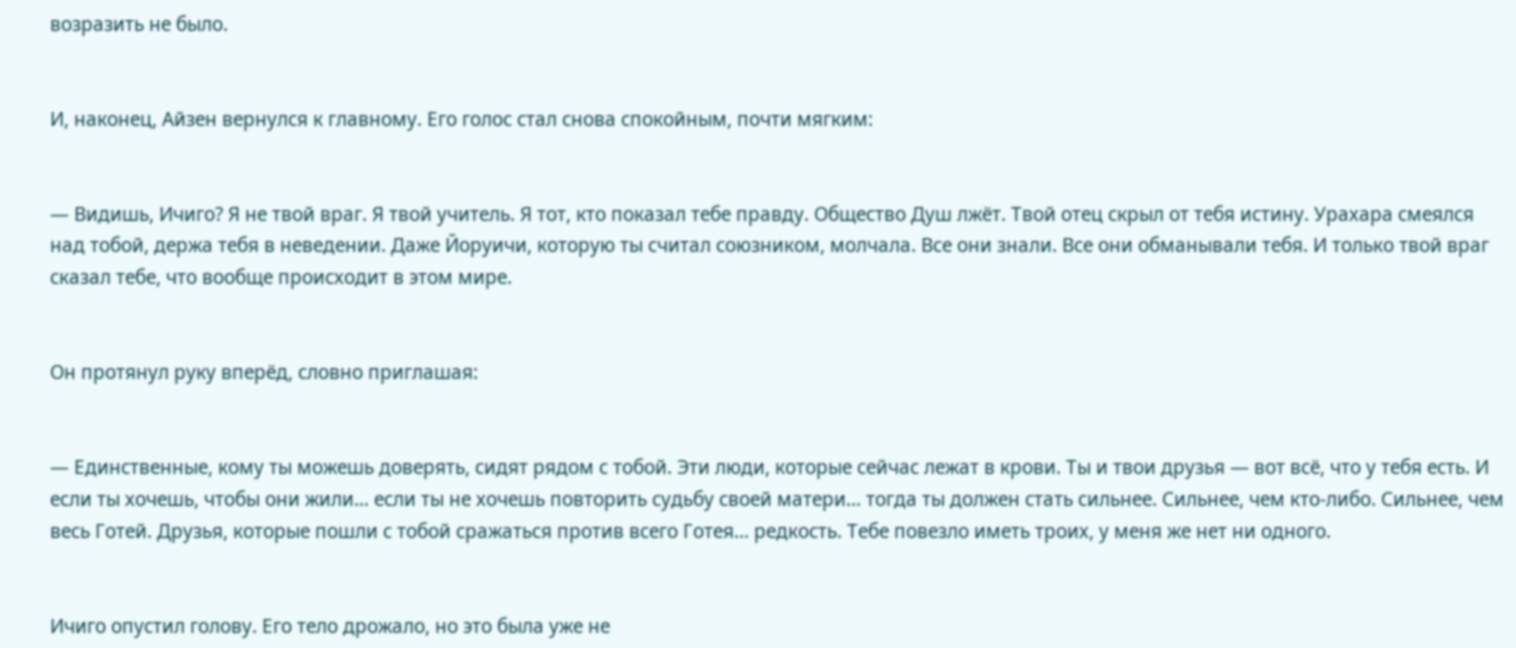возразить не было.


И, наконец, Айзен вернулся к главному. Его голос стал снова спокойным, почти мягким:


— Видишь, Ичиго? Я не твой враг. Я твой учитель. Я тот, кто показал тебе правду. Общество Душ лжёт. Твой отец скрыл от тебя истину. Урахара смеялся над тобой, держа тебя в неведении. Даже Йоруичи, которую ты считал союзником, молчала. Все они знали. Все они обманывали тебя. И только твой враг сказал тебе, что вообще происходит в этом мире.


Он протянул руку вперёд, словно приглашая:


— Единственные, кому ты можешь доверять, сидят рядом с тобой. Эти люди, которые сейчас лежат в крови. Ты и твои друзья — вот всё, что у тебя есть. И если ты хочешь, чтобы они жили… если ты не хочешь повторить судьбу своей матери… тогда ты должен стать сильнее. Сильнее, чем кто-либо. Сильнее, чем весь Готей. Друзья, которые пошли с тобой сражаться против всего Готея… редкость. Тебе повезло иметь троих, у меня же нет ни одного.


Ичиго опустил голову. Его тело дрожало, но это была уже не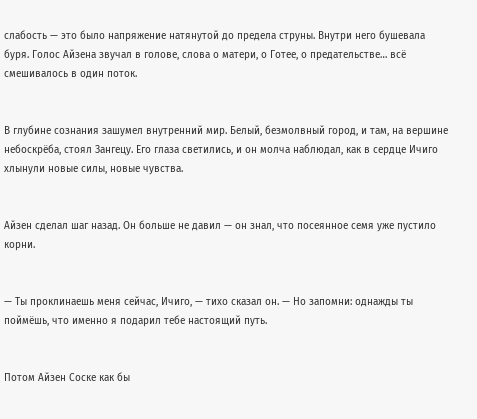слабость — это было напряжение натянутой до предела струны. Внутри него бушевала буря. Голос Айзена звучал в голове, слова о матери, о Готее, о предательстве… всё смешивалось в один поток.


В глубине сознания зашумел внутренний мир. Белый, безмолвный город, и там, на вершине небоскрёба, стоял Зангецу. Его глаза светились, и он молча наблюдал, как в сердце Ичиго хлынули новые силы, новые чувства.


Айзен сделал шаг назад. Он больше не давил — он знал, что посеянное семя уже пустило корни.


— Ты проклинаешь меня сейчас, Ичиго, — тихо сказал он. — Но запомни: однажды ты поймёшь, что именно я подарил тебе настоящий путь.


Потом Айзен Соске как бы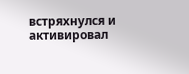встряхнулся и активировал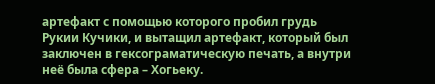артефакт с помощью которого пробил грудь Рукии Кучики, и вытащил артефакт, который был заключен в гексограматическую печать, а внутри неё была сфера – Хогьеку.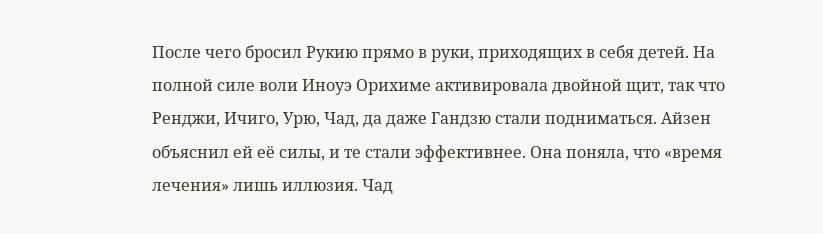После чего бросил Рукию прямо в руки, приходящих в себя детей. На полной силе воли Иноуэ Орихиме активировала двойной щит, так что Ренджи, Ичиго, Урю, Чад, да даже Гандзю стали подниматься. Айзен объяснил ей её силы, и те стали эффективнее. Она поняла, что «время лечения» лишь иллюзия. Чад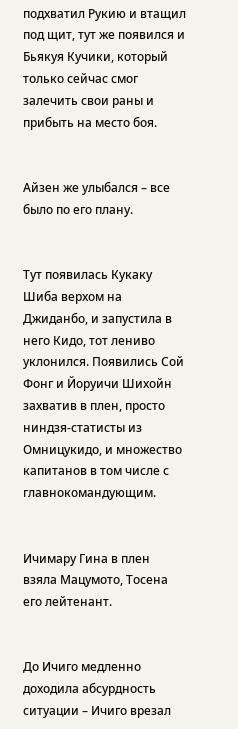подхватил Рукию и втащил под щит, тут же появился и Бьякуя Кучики, который только сейчас смог залечить свои раны и прибыть на место боя.


Айзен же улыбался – все было по его плану.


Тут появилась Кукаку Шиба верхом на Джиданбо, и запустила в него Кидо, тот лениво уклонился. Появились Сой Фонг и Йоруичи Шихойн захватив в плен, просто ниндзя-статисты из Омницукидо, и множество капитанов в том числе с главнокомандующим.


Ичимару Гина в плен взяла Мацумото, Тосена его лейтенант.


До Ичиго медленно доходила абсурдность ситуации – Ичиго врезал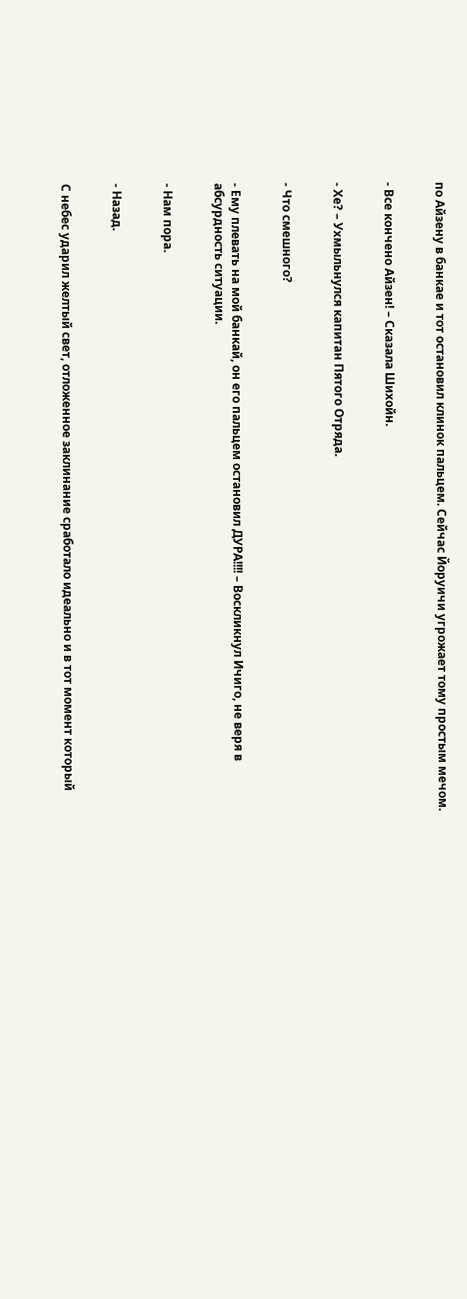по Айзену в банкае и тот остановил клинок пальцем. Сейчас Йоруичи угрожает тому простым мечом.


- Все кончено Айзен! – Сказала Шихойн.


- Хе? – Ухмыльнулся капитан Пятого Отряда.


- Что смешного?


- Ему плевать на мой банкай, он его пальцем остановил ДУРА!!!! – Воскликнул Ичиго, не веря в абсурдность ситуации.


- Нам пора.


- Назад.


С небес ударил желтый свет, отложенное заклинание сработало идеально и в тот момент который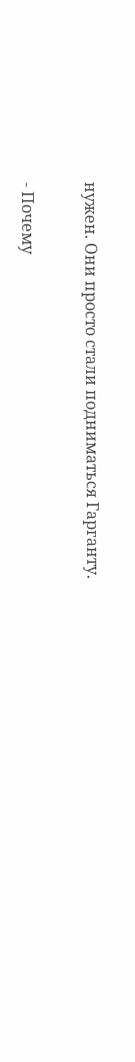нужен. Они просто стали подниматься Гарганту.


- Почему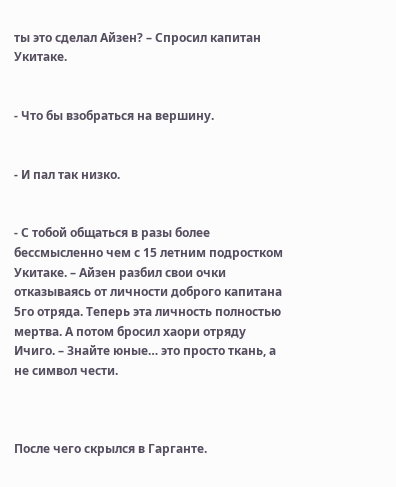ты это сделал Айзен? – Спросил капитан Укитаке.


- Что бы взобраться на вершину.


- И пал так низко.


- С тобой общаться в разы более бессмысленно чем с 15 летним подростком Укитаке. – Айзен разбил свои очки отказываясь от личности доброго капитана 5го отряда. Теперь эта личность полностью мертва. А потом бросил хаори отряду Ичиго. – Знайте юные… это просто ткань, а не символ чести.



После чего скрылся в Гарганте.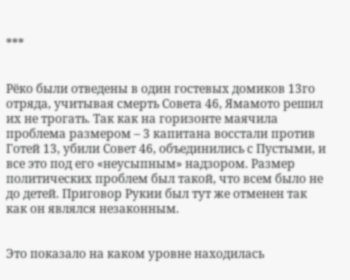***


Рёко были отведены в один гостевых домиков 13го отряда, учитывая смерть Совета 46, Ямамото решил их не трогать. Так как на горизонте маячила проблема размером – 3 капитана восстали против Готей 13, убили Совет 46, объединились с Пустыми, и все это под его «неусыпным» надзором. Размер политических проблем был такой, что всем было не до детей. Приговор Рукии был тут же отменен так как он являлся незаконным.


Это показало на каком уровне находилась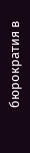бюрократия в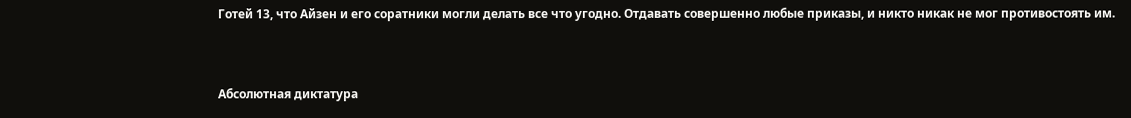Готей 13, что Айзен и его соратники могли делать все что угодно. Отдавать совершенно любые приказы, и никто никак не мог противостоять им.


Абсолютная диктатура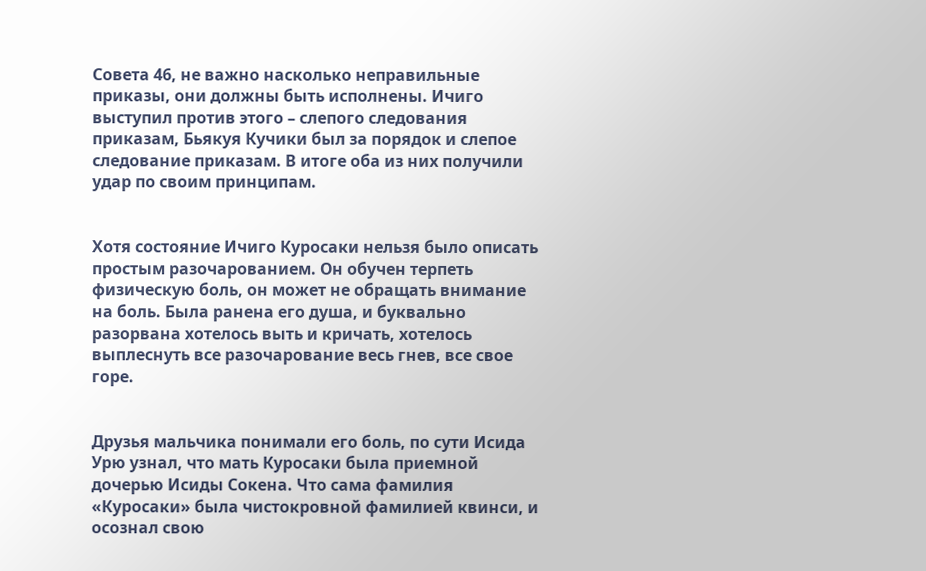Совета 46, не важно насколько неправильные приказы, они должны быть исполнены. Ичиго выступил против этого – слепого следования приказам, Бьякуя Кучики был за порядок и слепое следование приказам. В итоге оба из них получили удар по своим принципам.


Хотя состояние Ичиго Куросаки нельзя было описать простым разочарованием. Он обучен терпеть физическую боль, он может не обращать внимание на боль. Была ранена его душа, и буквально разорвана хотелось выть и кричать, хотелось выплеснуть все разочарование весь гнев, все свое горе.


Друзья мальчика понимали его боль, по сути Исида Урю узнал, что мать Куросаки была приемной дочерью Исиды Сокена. Что сама фамилия «Куросаки» была чистокровной фамилией квинси, и осознал свою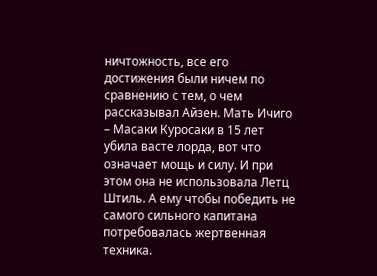ничтожность, все его достижения были ничем по сравнению с тем, о чем рассказывал Айзен. Мать Ичиго – Масаки Куросаки в 15 лет убила васте лорда, вот что означает мощь и силу. И при этом она не использовала Летц Штиль. А ему чтобы победить не самого сильного капитана потребовалась жертвенная техника.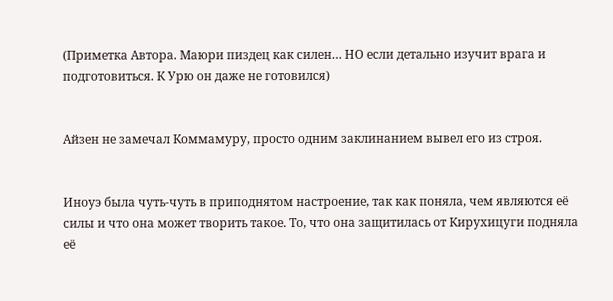(Приметка Автора. Маюри пиздец как силен… НО если детально изучит врага и подготовиться. К Урю он даже не готовился)


Айзен не замечал Коммамуру, просто одним заклинанием вывел его из строя.


Иноуэ была чуть-чуть в приподнятом настроение, так как поняла, чем являются её силы и что она может творить такое. То, что она защитилась от Кирухицуги подняла её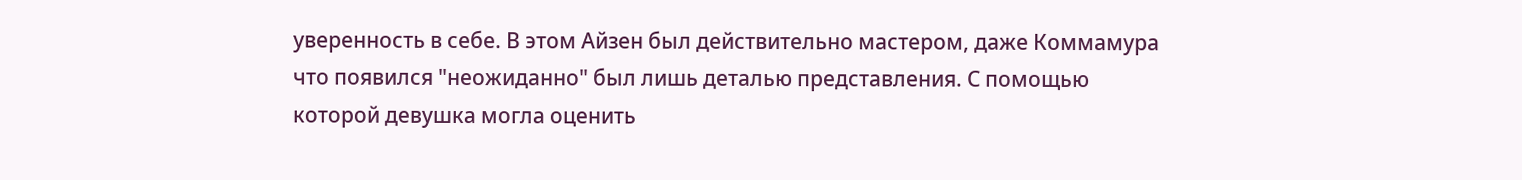уверенность в себе. В этом Айзен был действительно мастером, даже Коммамура что появился "неожиданно" был лишь деталью представления. С помощью которой девушка могла оценить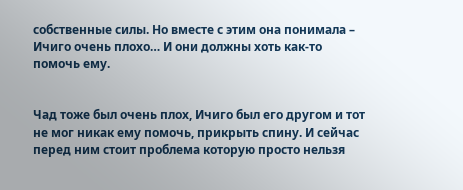собственные силы. Но вместе с этим она понимала – Ичиго очень плохо… И они должны хоть как-то помочь ему.


Чад тоже был очень плох, Ичиго был его другом и тот не мог никак ему помочь, прикрыть спину. И сейчас перед ним стоит проблема которую просто нельзя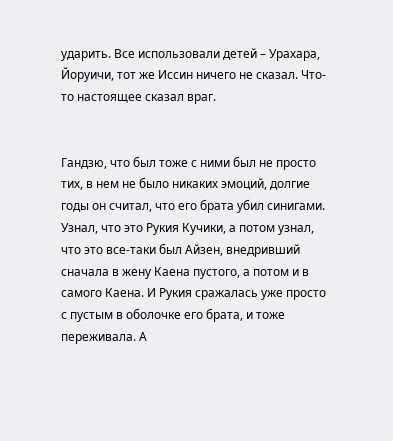ударить. Все использовали детей – Урахара, Йоруичи, тот же Иссин ничего не сказал. Что-то настоящее сказал враг.


Гандзю, что был тоже с ними был не просто тих, в нем не было никаких эмоций, долгие годы он считал, что его брата убил синигами. Узнал, что это Рукия Кучики, а потом узнал, что это все-таки был Айзен, внедривший сначала в жену Каена пустого, а потом и в самого Каена. И Рукия сражалась уже просто с пустым в оболочке его брата, и тоже переживала. А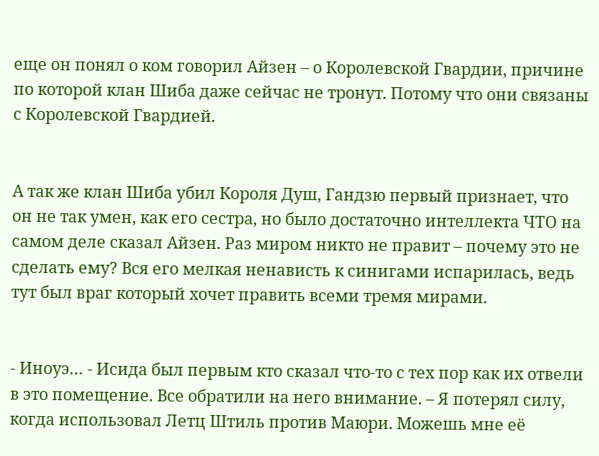еще он понял о ком говорил Айзен – о Королевской Гвардии, причине по которой клан Шиба даже сейчас не тронут. Потому что они связаны с Королевской Гвардией.


А так же клан Шиба убил Короля Душ, Гандзю первый признает, что он не так умен, как его сестра, но было достаточно интеллекта ЧТО на самом деле сказал Айзен. Раз миром никто не правит – почему это не сделать ему? Вся его мелкая ненависть к синигами испарилась, ведь тут был враг который хочет править всеми тремя мирами.


- Иноуэ… - Исида был первым кто сказал что-то с тех пор как их отвели в это помещение. Все обратили на него внимание. – Я потерял силу, когда использовал Летц Штиль против Маюри. Можешь мне её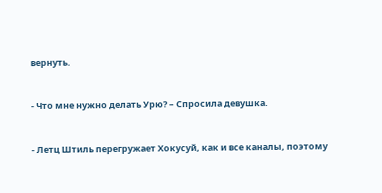вернуть.


- Что мне нужно делать Урю? – Спросила девушка.


- Летц Штиль перегружает Хокусуй, как и все каналы, поэтому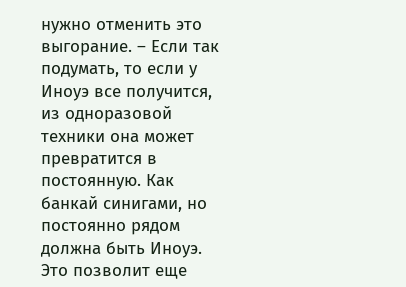нужно отменить это выгорание. – Если так подумать, то если у Иноуэ все получится, из одноразовой техники она может превратится в постоянную. Как банкай синигами, но постоянно рядом должна быть Иноуэ. Это позволит еще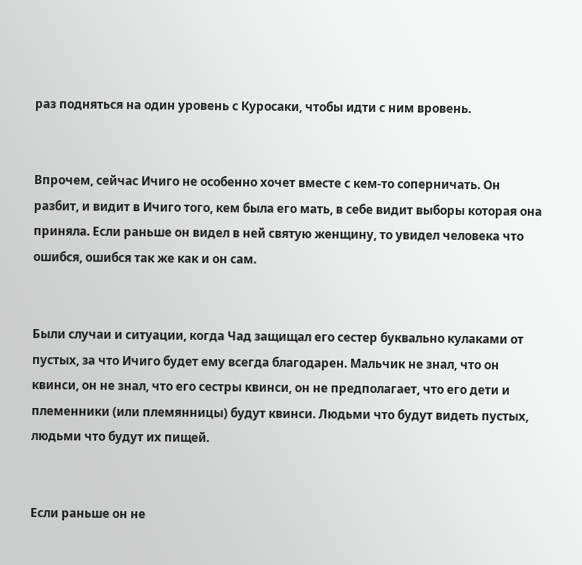раз подняться на один уровень с Куросаки, чтобы идти с ним вровень.


Впрочем, сейчас Ичиго не особенно хочет вместе с кем-то соперничать. Он разбит, и видит в Ичиго того, кем была его мать, в себе видит выборы которая она приняла. Если раньше он видел в ней святую женщину, то увидел человека что ошибся, ошибся так же как и он сам.


Были случаи и ситуации, когда Чад защищал его сестер буквально кулаками от пустых, за что Ичиго будет ему всегда благодарен. Мальчик не знал, что он квинси, он не знал, что его сестры квинси, он не предполагает, что его дети и племенники (или племянницы) будут квинси. Людьми что будут видеть пустых, людьми что будут их пищей.


Если раньше он не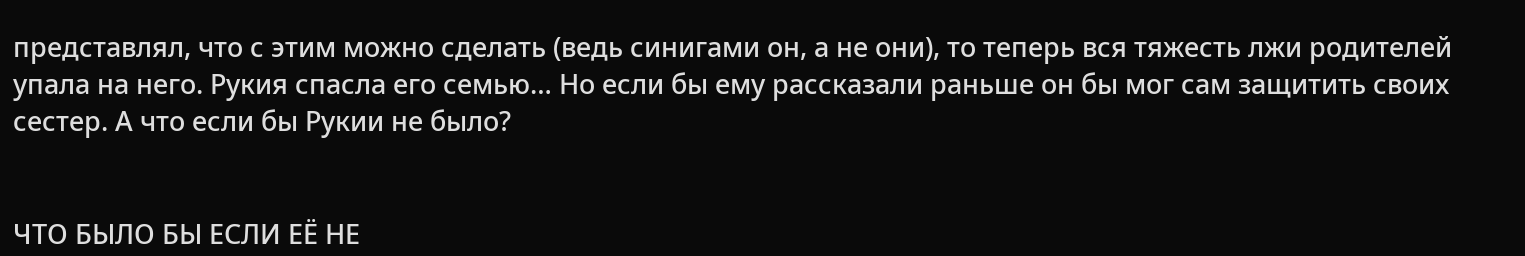представлял, что с этим можно сделать (ведь синигами он, а не они), то теперь вся тяжесть лжи родителей упала на него. Рукия спасла его семью… Но если бы ему рассказали раньше он бы мог сам защитить своих сестер. А что если бы Рукии не было?


ЧТО БЫЛО БЫ ЕСЛИ ЕЁ НЕ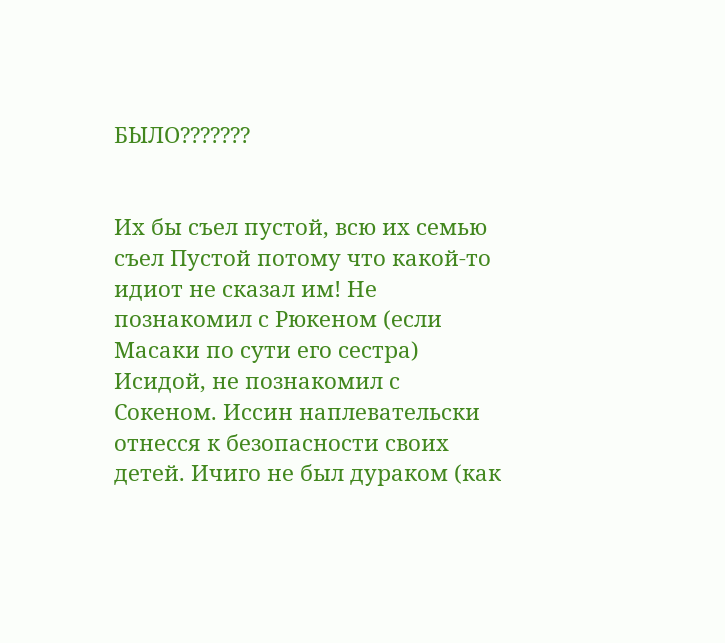БЫЛО???????


Их бы съел пустой, всю их семью съел Пустой потому что какой-то идиот не сказал им! Не познакомил с Рюкеном (если Масаки по сути его сестра) Исидой, не познакомил с Сокеном. Иссин наплевательски отнесся к безопасности своих детей. Ичиго не был дураком (как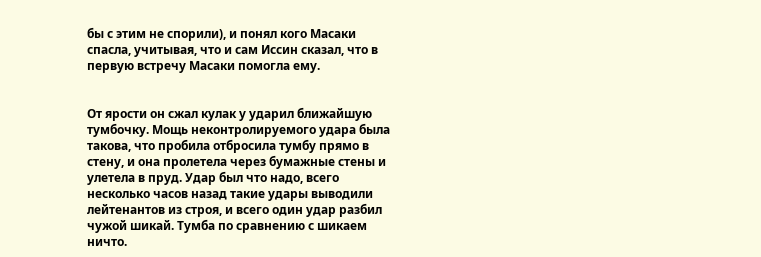бы с этим не спорили), и понял кого Масаки спасла, учитывая, что и сам Иссин сказал, что в первую встречу Масаки помогла ему.


От ярости он сжал кулак у ударил ближайшую тумбочку. Мощь неконтролируемого удара была такова, что пробила отбросила тумбу прямо в стену, и она пролетела через бумажные стены и улетела в пруд. Удар был что надо, всего несколько часов назад такие удары выводили лейтенантов из строя, и всего один удар разбил чужой шикай. Тумба по сравнению с шикаем ничто.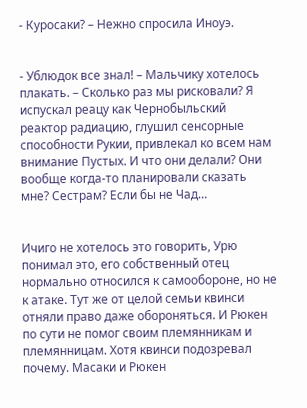- Куросаки? – Нежно спросила Иноуэ.


- Ублюдок все знал! – Мальчику хотелось плакать. – Сколько раз мы рисковали? Я испускал реацу как Чернобыльский реактор радиацию, глушил сенсорные способности Рукии, привлекал ко всем нам внимание Пустых. И что они делали? Они вообще когда-то планировали сказать мне? Сестрам? Если бы не Чад…


Ичиго не хотелось это говорить, Урю понимал это, его собственный отец нормально относился к самообороне, но не к атаке. Тут же от целой семьи квинси отняли право даже обороняться. И Рюкен по сути не помог своим племянникам и племянницам. Хотя квинси подозревал почему. Масаки и Рюкен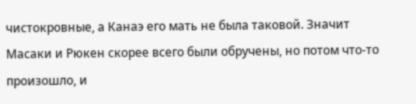чистокровные, а Канаэ его мать не была таковой. Значит Масаки и Рюкен скорее всего были обручены, но потом что-то произошло, и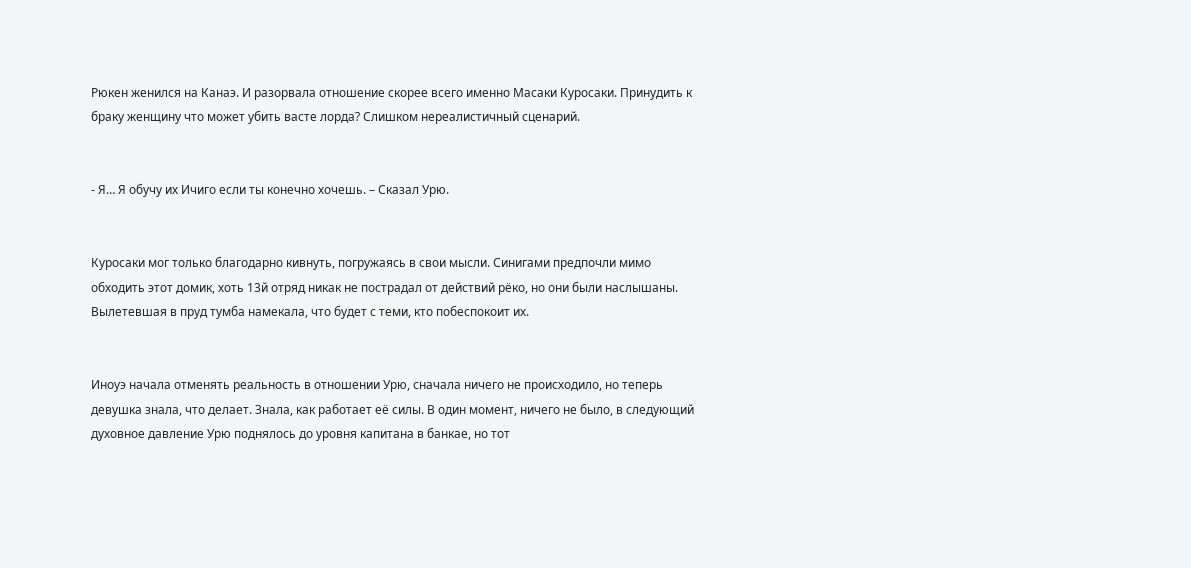Рюкен женился на Канаэ. И разорвала отношение скорее всего именно Масаки Куросаки. Принудить к браку женщину что может убить васте лорда? Слишком нереалистичный сценарий.


- Я… Я обучу их Ичиго если ты конечно хочешь. – Сказал Урю.


Куросаки мог только благодарно кивнуть, погружаясь в свои мысли. Синигами предпочли мимо обходить этот домик, хоть 13й отряд никак не пострадал от действий рёко, но они были наслышаны. Вылетевшая в пруд тумба намекала, что будет с теми, кто побеспокоит их.


Иноуэ начала отменять реальность в отношении Урю, сначала ничего не происходило, но теперь девушка знала, что делает. Знала, как работает её силы. В один момент, ничего не было, в следующий духовное давление Урю поднялось до уровня капитана в банкае, но тот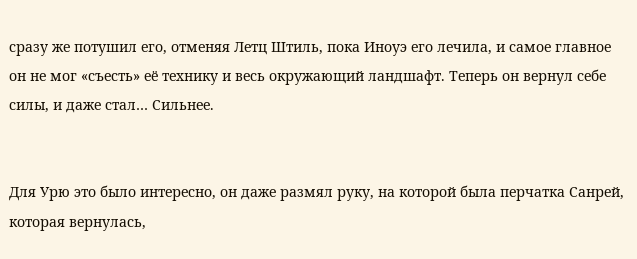сразу же потушил его, отменяя Летц Штиль, пока Иноуэ его лечила, и самое главное он не мог «съесть» её технику и весь окружающий ландшафт. Теперь он вернул себе силы, и даже стал… Сильнее.


Для Урю это было интересно, он даже размял руку, на которой была перчатка Санрей, которая вернулась,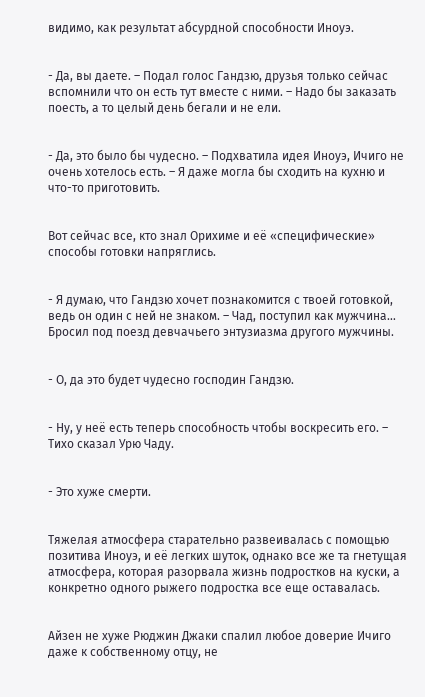видимо, как результат абсурдной способности Иноуэ.


- Да, вы даете. – Подал голос Гандзю, друзья только сейчас вспомнили что он есть тут вместе с ними. – Надо бы заказать поесть, а то целый день бегали и не ели.


- Да, это было бы чудесно. – Подхватила идея Иноуэ, Ичиго не очень хотелось есть. – Я даже могла бы сходить на кухню и что-то приготовить.


Вот сейчас все, кто знал Орихиме и её «специфические» способы готовки напряглись.


- Я думаю, что Гандзю хочет познакомится с твоей готовкой, ведь он один с ней не знаком. – Чад, поступил как мужчина… Бросил под поезд девчачьего энтузиазма другого мужчины.


- О, да это будет чудесно господин Гандзю.


- Ну, у неё есть теперь способность чтобы воскресить его. – Тихо сказал Урю Чаду.


- Это хуже смерти.


Тяжелая атмосфера старательно развеивалась с помощью позитива Иноуэ, и её легких шуток, однако все же та гнетущая атмосфера, которая разорвала жизнь подростков на куски, а конкретно одного рыжего подростка все еще оставалась.


Айзен не хуже Рюджин Джаки спалил любое доверие Ичиго даже к собственному отцу, не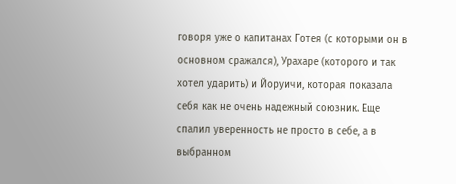говоря уже о капитанах Готея (с которыми он в основном сражался), Урахаре (которого и так хотел ударить) и Йоруичи, которая показала себя как не очень надежный союзник. Еще спалил уверенность не просто в себе, а в выбранном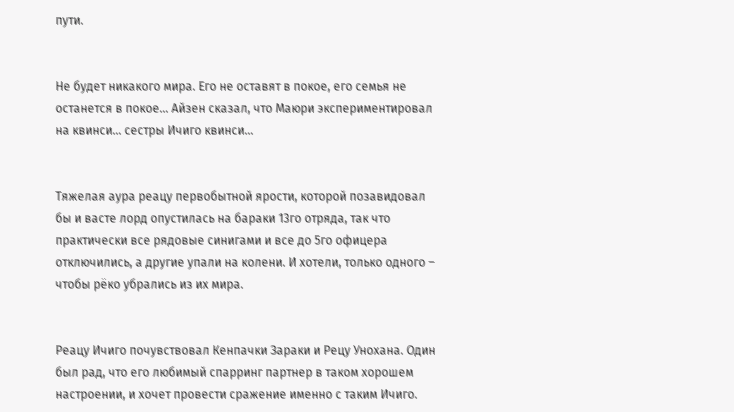пути.


Не будет никакого мира. Его не оставят в покое, его семья не останется в покое… Айзен сказал, что Маюри экспериментировал на квинси… сестры Ичиго квинси…


Тяжелая аура реацу первобытной ярости, которой позавидовал бы и васте лорд опустилась на бараки 13го отряда, так что практически все рядовые синигами и все до 5го офицера отключились, а другие упали на колени. И хотели, только одного – чтобы рёко убрались из их мира.


Реацу Ичиго почувствовал Кенпачки Зараки и Рецу Унохана. Один был рад, что его любимый спарринг партнер в таком хорошем настроении, и хочет провести сражение именно с таким Ичиго.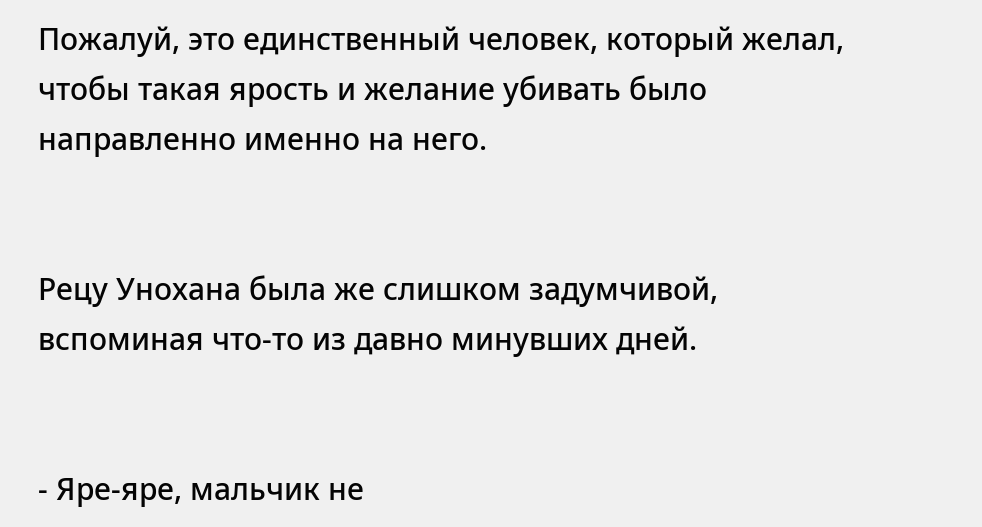Пожалуй, это единственный человек, который желал, чтобы такая ярость и желание убивать было направленно именно на него.


Рецу Унохана была же слишком задумчивой, вспоминая что-то из давно минувших дней.


- Яре-яре, мальчик не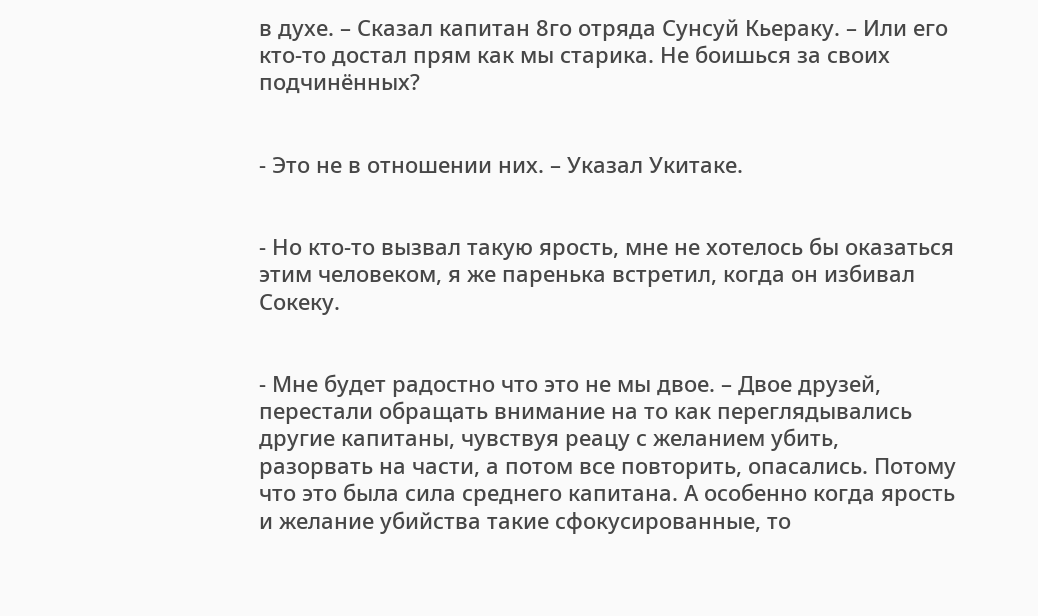в духе. – Сказал капитан 8го отряда Сунсуй Кьераку. – Или его кто-то достал прям как мы старика. Не боишься за своих подчинённых?


- Это не в отношении них. – Указал Укитаке.


- Но кто-то вызвал такую ярость, мне не хотелось бы оказаться этим человеком, я же паренька встретил, когда он избивал Сокеку.


- Мне будет радостно что это не мы двое. – Двое друзей, перестали обращать внимание на то как переглядывались другие капитаны, чувствуя реацу с желанием убить, разорвать на части, а потом все повторить, опасались. Потому что это была сила среднего капитана. А особенно когда ярость и желание убийства такие сфокусированные, то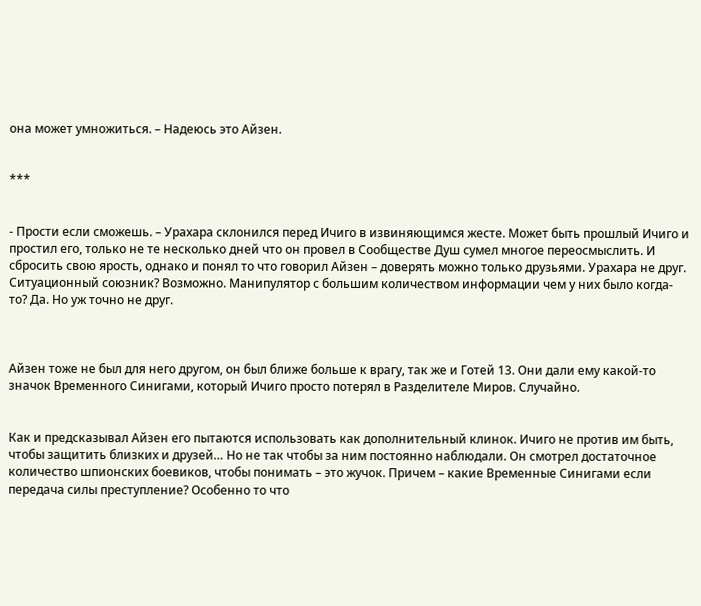она может умножиться. – Надеюсь это Айзен.


***


- Прости если сможешь. – Урахара склонился перед Ичиго в извиняющимся жесте. Может быть прошлый Ичиго и простил его, только не те несколько дней что он провел в Сообществе Душ сумел многое переосмыслить. И сбросить свою ярость, однако и понял то что говорил Айзен – доверять можно только друзьями. Урахара не друг. Ситуационный союзник? Возможно. Манипулятор с большим количеством информации чем у них было когда-то? Да. Но уж точно не друг.



Айзен тоже не был для него другом, он был ближе больше к врагу, так же и Готей 13. Они дали ему какой-то значок Временного Синигами, который Ичиго просто потерял в Разделителе Миров. Случайно.


Как и предсказывал Айзен его пытаются использовать как дополнительный клинок. Ичиго не против им быть, чтобы защитить близких и друзей… Но не так чтобы за ним постоянно наблюдали. Он смотрел достаточное количество шпионских боевиков, чтобы понимать – это жучок. Причем – какие Временные Синигами если передача силы преступление? Особенно то что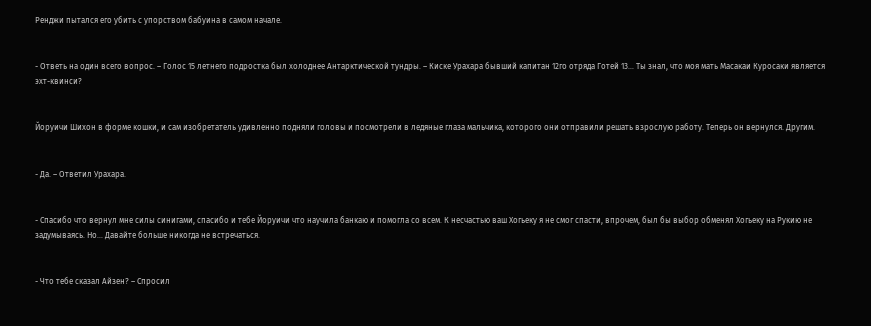Ренджи пытался его убить с упорством бабуина в самом начале.


- Ответь на один всего вопрос. – Голос 15 летнего подростка был холоднее Антарктической тундры. – Киске Урахара бывший капитан 12го отряда Готей 13… Ты знал, что моя мать Масакаи Куросаки является эхт-квинси?


Йоруичи Шихон в форме кошки, и сам изобретатель удивленно подняли головы и посмотрели в ледяные глаза мальчика, которого они отправили решать взрослую работу. Теперь он вернулся. Другим.


- Да. – Ответил Урахара.


- Спасибо что вернул мне силы синигами, спасибо и тебе Йоруичи что научила банкаю и помогла со всем. К несчастью ваш Хогьеку я не смог спасти, впрочем, был бы выбор обменял Хогьеку на Рукию не задумываясь. Но… Давайте больше никогда не встречаться.


- Что тебе сказал Айзен? – Спросил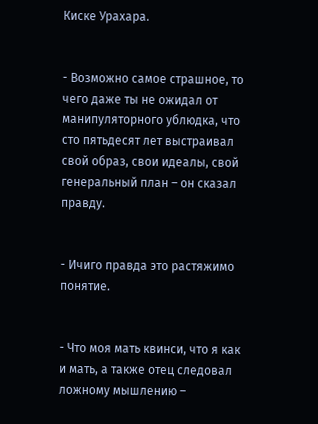Киске Урахара.


- Возможно самое страшное, то чего даже ты не ожидал от манипуляторного ублюдка, что сто пятьдесят лет выстраивал свой образ, свои идеалы, свой генеральный план – он сказал правду.


- Ичиго правда это растяжимо понятие.


- Что моя мать квинси, что я как и мать, а также отец следовал ложному мышлению –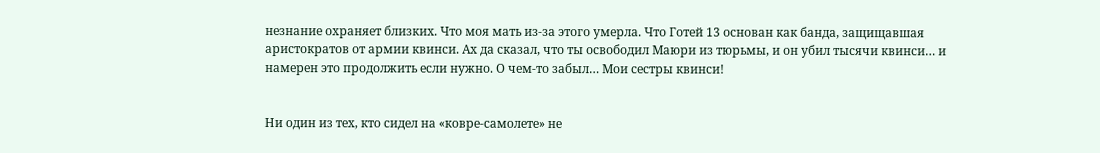незнание охраняет близких. Что моя мать из-за этого умерла. Что Готей 13 основан как банда, защищавшая аристократов от армии квинси. Ах да сказал, что ты освободил Маюри из тюрьмы, и он убил тысячи квинси… и намерен это продолжить если нужно. О чем-то забыл… Мои сестры квинси!


Ни один из тех, кто сидел на «ковре-самолете» не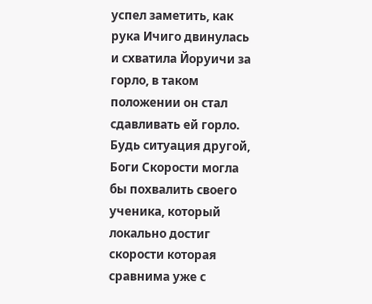успел заметить, как рука Ичиго двинулась и схватила Йоруичи за горло, в таком положении он стал сдавливать ей горло. Будь ситуация другой, Боги Скорости могла бы похвалить своего ученика, который локально достиг скорости которая сравнима уже с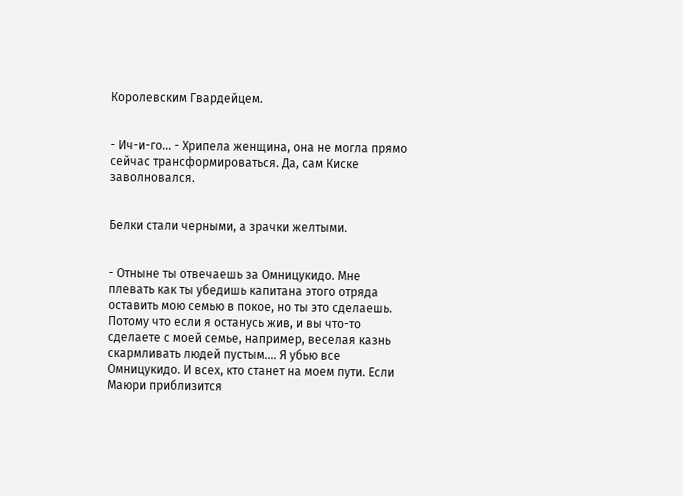Королевским Гвардейцем.


- Ич-и-го… - Хрипела женщина, она не могла прямо сейчас трансформироваться. Да, сам Киске заволновался.


Белки стали черными, а зрачки желтыми.


- Отныне ты отвечаешь за Омницукидо. Мне плевать как ты убедишь капитана этого отряда оставить мою семью в покое, но ты это сделаешь. Потому что если я останусь жив, и вы что-то сделаете с моей семье, например, веселая казнь скармливать людей пустым…. Я убью все Омницукидо. И всех, кто станет на моем пути. Если Маюри приблизится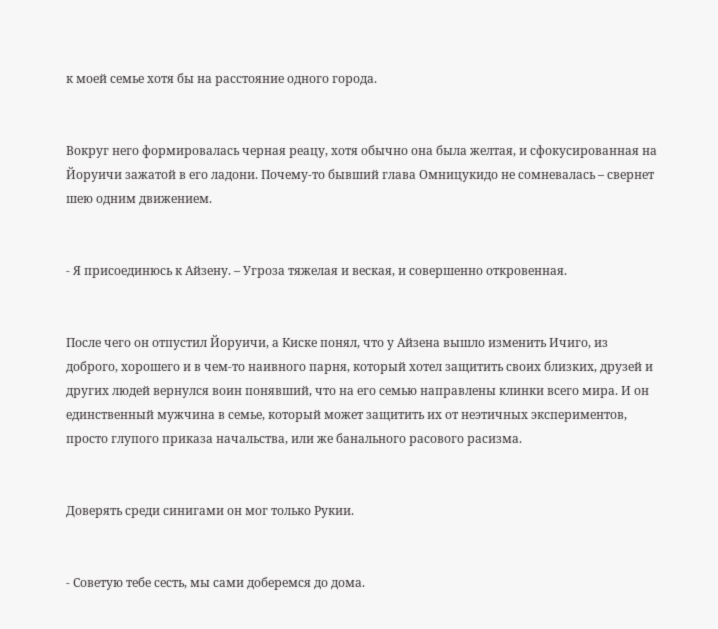к моей семье хотя бы на расстояние одного города.


Вокруг него формировалась черная реацу, хотя обычно она была желтая, и сфокусированная на Йоруичи зажатой в его ладони. Почему-то бывший глава Омницукидо не сомневалась – свернет шею одним движением.


- Я присоединюсь к Айзену. – Угроза тяжелая и веская, и совершенно откровенная.


После чего он отпустил Йоруичи, а Киске понял, что у Айзена вышло изменить Ичиго, из доброго, хорошего и в чем-то наивного парня, который хотел защитить своих близких, друзей и других людей вернулся воин понявший, что на его семью направлены клинки всего мира. И он единственный мужчина в семье, который может защитить их от неэтичных экспериментов, просто глупого приказа начальства, или же банального расового расизма.


Доверять среди синигами он мог только Рукии.


- Советую тебе сесть, мы сами доберемся до дома.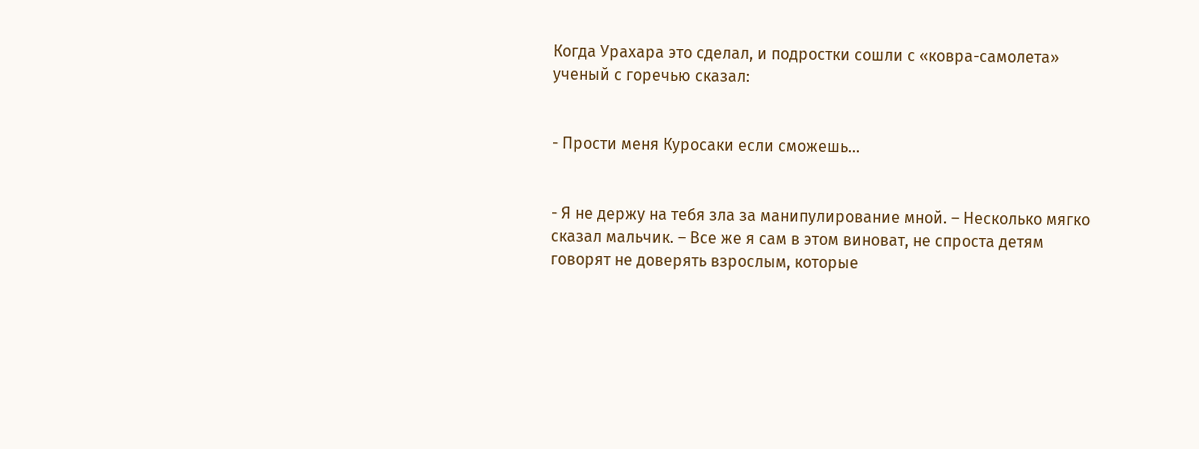Когда Урахара это сделал, и подростки сошли с «ковра-самолета» ученый с горечью сказал:


- Прости меня Куросаки если сможешь…


- Я не держу на тебя зла за манипулирование мной. – Несколько мягко сказал мальчик. – Все же я сам в этом виноват, не спроста детям говорят не доверять взрослым, которые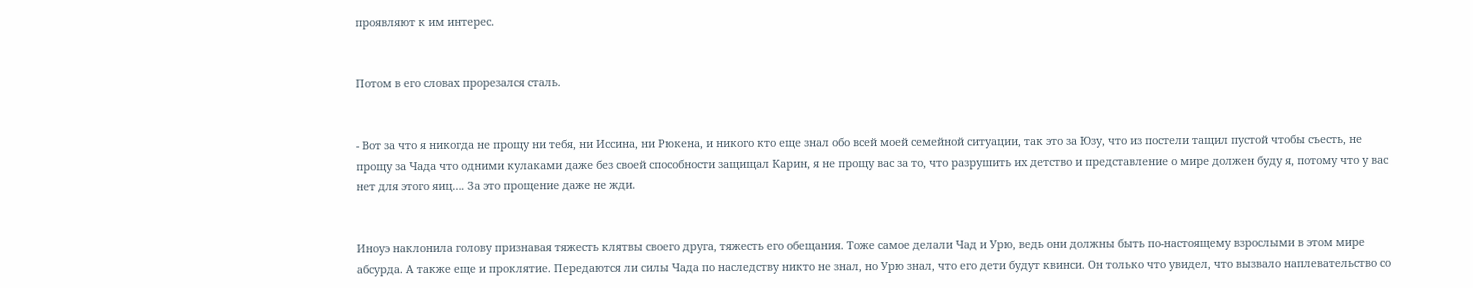проявляют к им интерес.


Потом в его словах прорезался сталь.


- Вот за что я никогда не прощу ни тебя, ни Иссина, ни Рюкена, и никого кто еще знал обо всей моей семейной ситуации, так это за Юзу, что из постели тащил пустой чтобы съесть, не прощу за Чада что одними кулаками даже без своей способности защищал Карин, я не прощу вас за то, что разрушить их детство и представление о мире должен буду я, потому что у вас нет для этого яиц…. За это прощение даже не жди.


Иноуэ наклонила голову признавая тяжесть клятвы своего друга, тяжесть его обещания. Тоже самое делали Чад и Урю, ведь они должны быть по-настоящему взрослыми в этом мире абсурда. А также еще и проклятие. Передаются ли силы Чада по наследству никто не знал, но Урю знал, что его дети будут квинси. Он только что увидел, что вызвало наплевательство со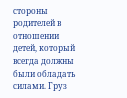стороны родителей в отношении детей, который всегда должны были обладать силами. Груз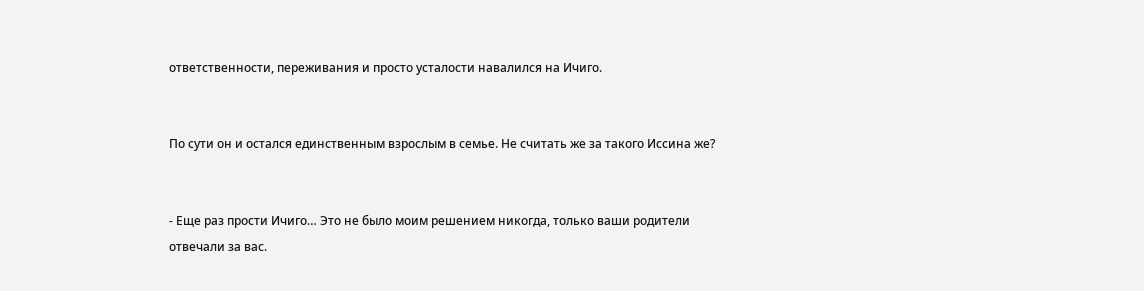ответственности, переживания и просто усталости навалился на Ичиго.


По сути он и остался единственным взрослым в семье. Не считать же за такого Иссина же?


- Еще раз прости Ичиго… Это не было моим решением никогда, только ваши родители отвечали за вас.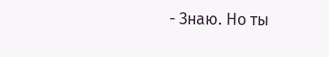- Знаю. Но ты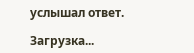услышал ответ.

Загрузка...